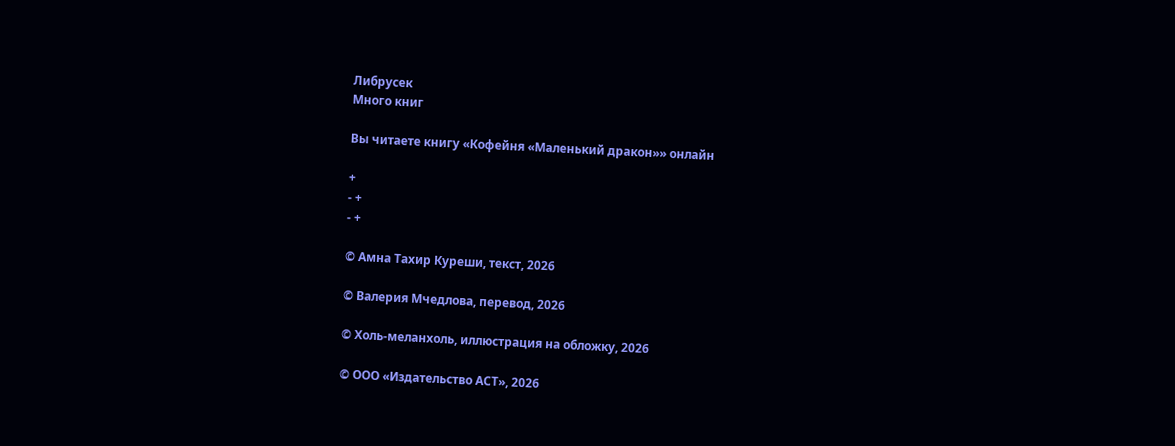Либрусек
Много книг

Вы читаете книгу «Кофейня «Маленький дракон»» онлайн

+
- +
- +

© Амна Тахир Куреши, текст, 2026

© Валерия Мчедлова, перевод, 2026

© Холь-меланхоль, иллюстрация на обложку, 2026

© ООО «Издательство АСТ», 2026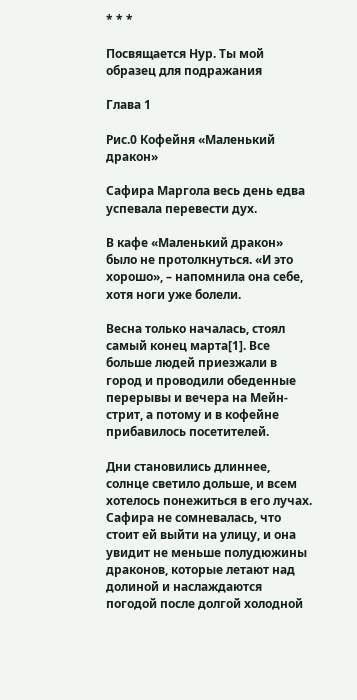* * *

Посвящается Нур. Ты мой образец для подражания

Глава 1

Рис.0 Кофейня «Маленький дракон»

Сафира Маргола весь день едва успевала перевести дух.

В кафе «Маленький дракон» было не протолкнуться. «И это хорошо», – напомнила она себе, хотя ноги уже болели.

Весна только началась, стоял самый конец марта[1]. Все больше людей приезжали в город и проводили обеденные перерывы и вечера на Мейн-стрит, а потому и в кофейне прибавилось посетителей.

Дни становились длиннее, солнце светило дольше, и всем хотелось понежиться в его лучах. Сафира не сомневалась, что стоит ей выйти на улицу, и она увидит не меньше полудюжины драконов, которые летают над долиной и наслаждаются погодой после долгой холодной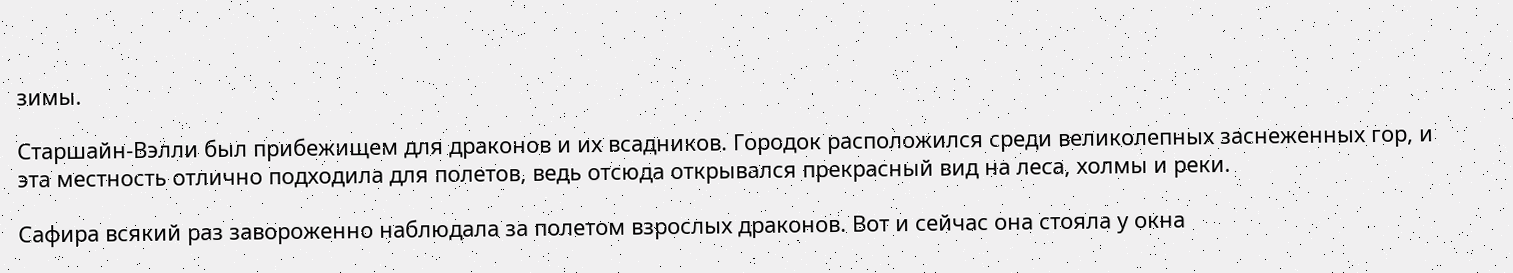зимы.

Старшайн-Вэлли был прибежищем для драконов и их всадников. Городок расположился среди великолепных заснеженных гор, и эта местность отлично подходила для полетов, ведь отсюда открывался прекрасный вид на леса, холмы и реки.

Сафира всякий раз завороженно наблюдала за полетом взрослых драконов. Вот и сейчас она стояла у окна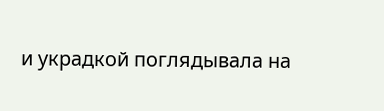и украдкой поглядывала на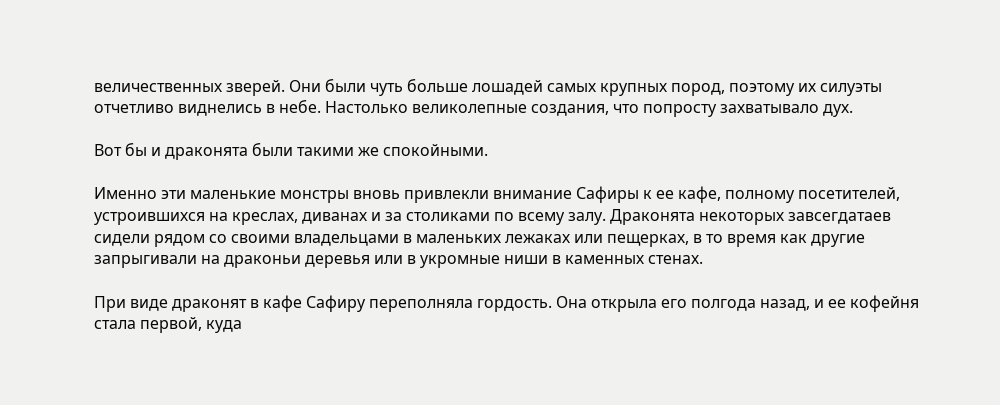величественных зверей. Они были чуть больше лошадей самых крупных пород, поэтому их силуэты отчетливо виднелись в небе. Настолько великолепные создания, что попросту захватывало дух.

Вот бы и драконята были такими же спокойными.

Именно эти маленькие монстры вновь привлекли внимание Сафиры к ее кафе, полному посетителей, устроившихся на креслах, диванах и за столиками по всему залу. Драконята некоторых завсегдатаев сидели рядом со своими владельцами в маленьких лежаках или пещерках, в то время как другие запрыгивали на драконьи деревья или в укромные ниши в каменных стенах.

При виде драконят в кафе Сафиру переполняла гордость. Она открыла его полгода назад, и ее кофейня стала первой, куда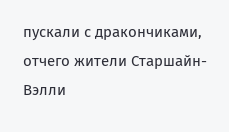пускали с дракончиками, отчего жители Старшайн-Вэлли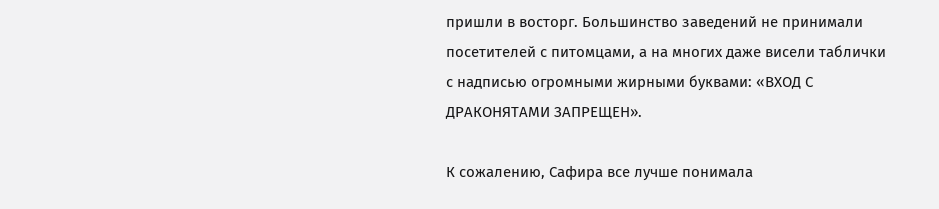пришли в восторг. Большинство заведений не принимали посетителей с питомцами, а на многих даже висели таблички с надписью огромными жирными буквами: «ВХОД С ДРАКОНЯТАМИ ЗАПРЕЩЕН».

К сожалению, Сафира все лучше понимала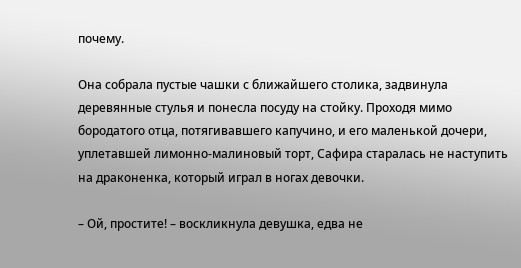почему.

Она собрала пустые чашки с ближайшего столика, задвинула деревянные стулья и понесла посуду на стойку. Проходя мимо бородатого отца, потягивавшего капучино, и его маленькой дочери, уплетавшей лимонно-малиновый торт, Сафира старалась не наступить на драконенка, который играл в ногах девочки.

– Ой, простите! – воскликнула девушка, едва не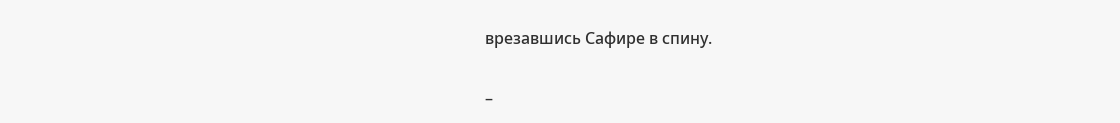врезавшись Сафире в спину.

–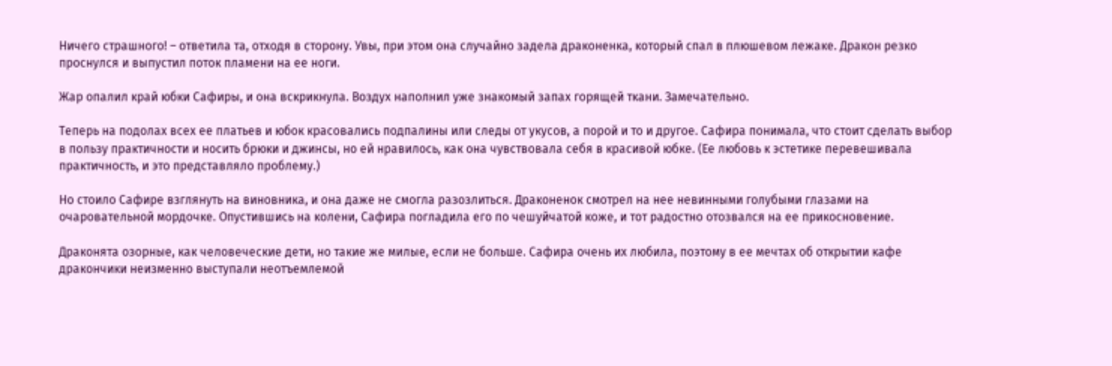Ничего страшного! – ответила та, отходя в сторону. Увы, при этом она случайно задела драконенка, который спал в плюшевом лежаке. Дракон резко проснулся и выпустил поток пламени на ее ноги.

Жар опалил край юбки Сафиры, и она вскрикнула. Воздух наполнил уже знакомый запах горящей ткани. Замечательно.

Теперь на подолах всех ее платьев и юбок красовались подпалины или следы от укусов, а порой и то и другое. Сафира понимала, что стоит сделать выбор в пользу практичности и носить брюки и джинсы, но ей нравилось, как она чувствовала себя в красивой юбке. (Ее любовь к эстетике перевешивала практичность, и это представляло проблему.)

Но стоило Сафире взглянуть на виновника, и она даже не смогла разозлиться. Драконенок смотрел на нее невинными голубыми глазами на очаровательной мордочке. Опустившись на колени, Сафира погладила его по чешуйчатой коже, и тот радостно отозвался на ее прикосновение.

Драконята озорные, как человеческие дети, но такие же милые, если не больше. Сафира очень их любила, поэтому в ее мечтах об открытии кафе дракончики неизменно выступали неотъемлемой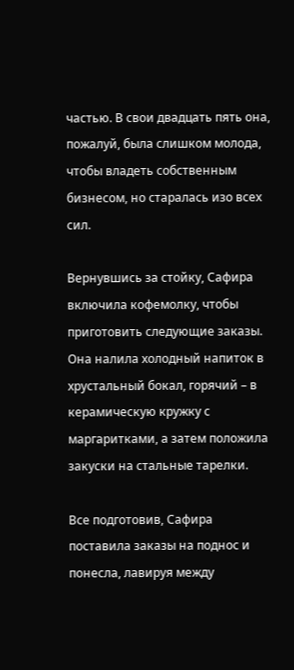частью. В свои двадцать пять она, пожалуй, была слишком молода, чтобы владеть собственным бизнесом, но старалась изо всех сил.

Вернувшись за стойку, Сафира включила кофемолку, чтобы приготовить следующие заказы. Она налила холодный напиток в хрустальный бокал, горячий – в керамическую кружку с маргаритками, а затем положила закуски на стальные тарелки.

Все подготовив, Сафира поставила заказы на поднос и понесла, лавируя между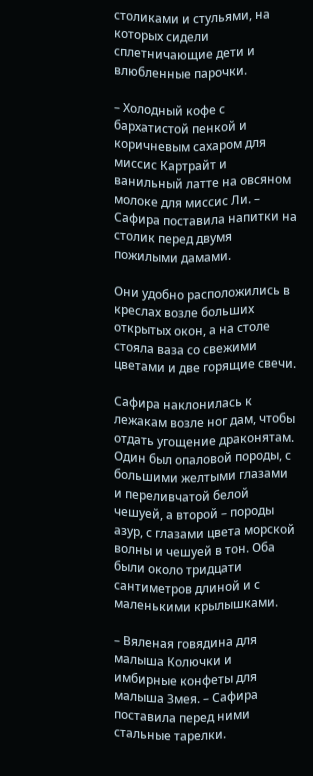столиками и стульями, на которых сидели сплетничающие дети и влюбленные парочки.

– Холодный кофе с бархатистой пенкой и коричневым сахаром для миссис Картрайт и ванильный латте на овсяном молоке для миссис Ли. – Сафира поставила напитки на столик перед двумя пожилыми дамами.

Они удобно расположились в креслах возле больших открытых окон, а на столе стояла ваза со свежими цветами и две горящие свечи.

Сафира наклонилась к лежакам возле ног дам, чтобы отдать угощение драконятам. Один был опаловой породы, с большими желтыми глазами и переливчатой белой чешуей, а второй – породы азур, с глазами цвета морской волны и чешуей в тон. Оба были около тридцати сантиметров длиной и с маленькими крылышками.

– Вяленая говядина для малыша Колючки и имбирные конфеты для малыша Змея. – Сафира поставила перед ними стальные тарелки.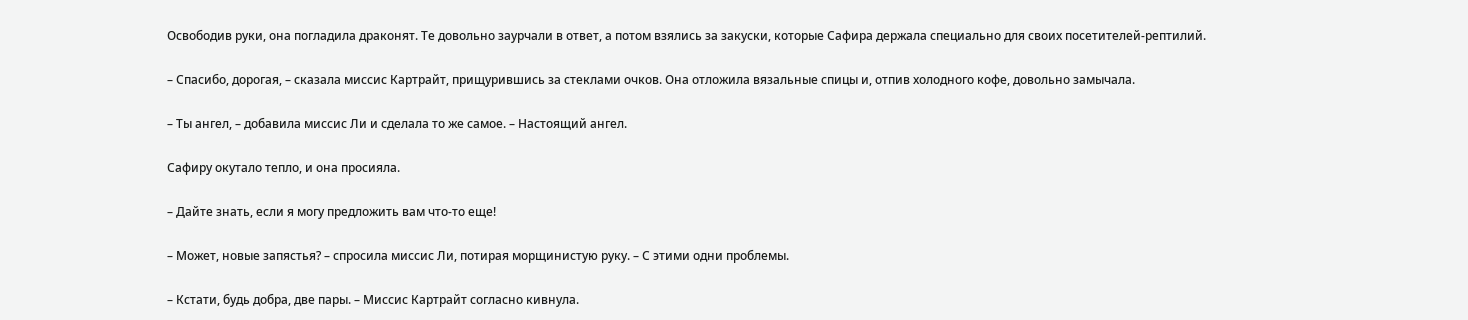Освободив руки, она погладила драконят. Те довольно заурчали в ответ, а потом взялись за закуски, которые Сафира держала специально для своих посетителей-рептилий.

– Спасибо, дорогая, – сказала миссис Картрайт, прищурившись за стеклами очков. Она отложила вязальные спицы и, отпив холодного кофе, довольно замычала.

– Ты ангел, – добавила миссис Ли и сделала то же самое. – Настоящий ангел.

Сафиру окутало тепло, и она просияла.

– Дайте знать, если я могу предложить вам что-то еще!

– Может, новые запястья? – спросила миссис Ли, потирая морщинистую руку. – С этими одни проблемы.

– Кстати, будь добра, две пары. – Миссис Картрайт согласно кивнула.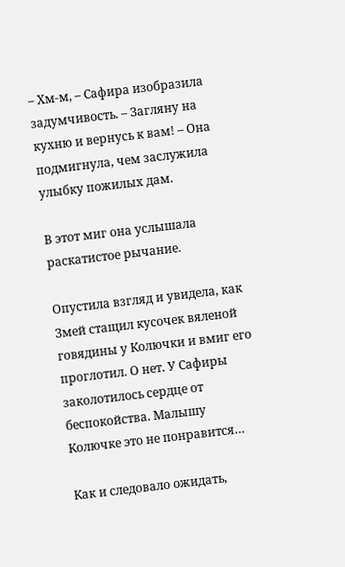– Хм-м, – Сафира изобразила задумчивость. – Загляну на кухню и вернусь к вам! – Она подмигнула, чем заслужила улыбку пожилых дам.

В этот миг она услышала раскатистое рычание.

Опустила взгляд и увидела, как Змей стащил кусочек вяленой говядины у Колючки и вмиг его проглотил. О нет. У Сафиры заколотилось сердце от беспокойства. Малышу Колючке это не понравится…

Как и следовало ожидать,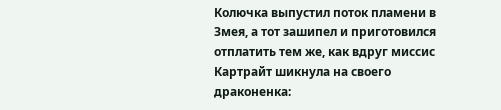Колючка выпустил поток пламени в Змея, а тот зашипел и приготовился отплатить тем же, как вдруг миссис Картрайт шикнула на своего драконенка: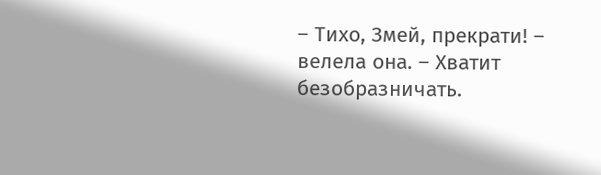– Тихо, Змей, прекрати! – велела она. – Хватит безобразничать.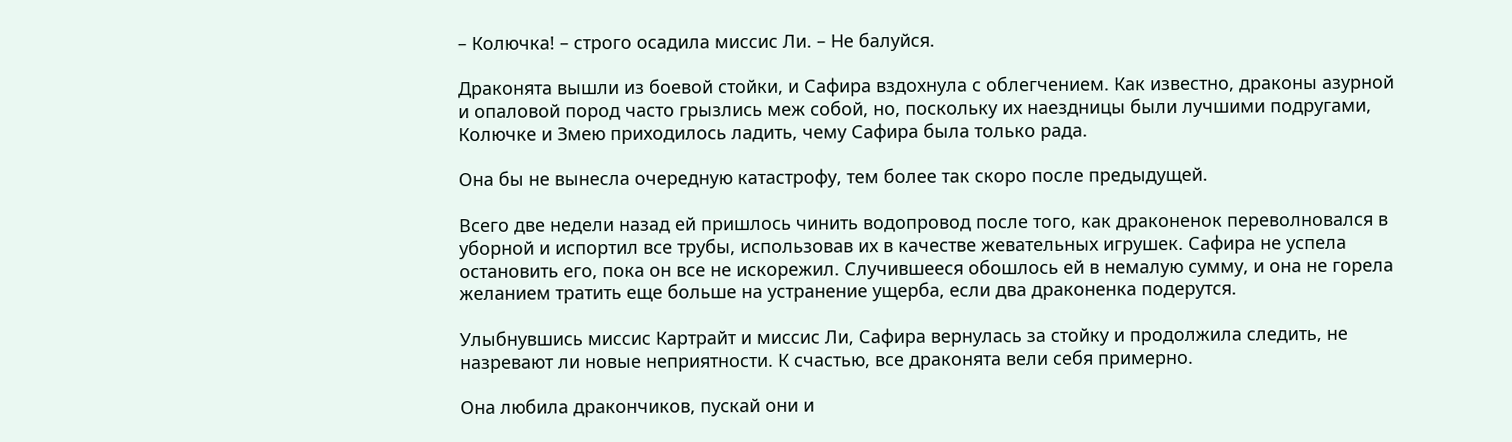– Колючка! – строго осадила миссис Ли. – Не балуйся.

Драконята вышли из боевой стойки, и Сафира вздохнула с облегчением. Как известно, драконы азурной и опаловой пород часто грызлись меж собой, но, поскольку их наездницы были лучшими подругами, Колючке и Змею приходилось ладить, чему Сафира была только рада.

Она бы не вынесла очередную катастрофу, тем более так скоро после предыдущей.

Всего две недели назад ей пришлось чинить водопровод после того, как драконенок переволновался в уборной и испортил все трубы, использовав их в качестве жевательных игрушек. Сафира не успела остановить его, пока он все не искорежил. Случившееся обошлось ей в немалую сумму, и она не горела желанием тратить еще больше на устранение ущерба, если два драконенка подерутся.

Улыбнувшись миссис Картрайт и миссис Ли, Сафира вернулась за стойку и продолжила следить, не назревают ли новые неприятности. К счастью, все драконята вели себя примерно.

Она любила дракончиков, пускай они и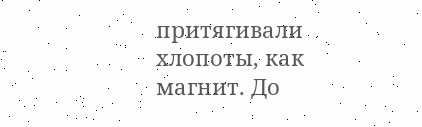притягивали хлопоты, как магнит. До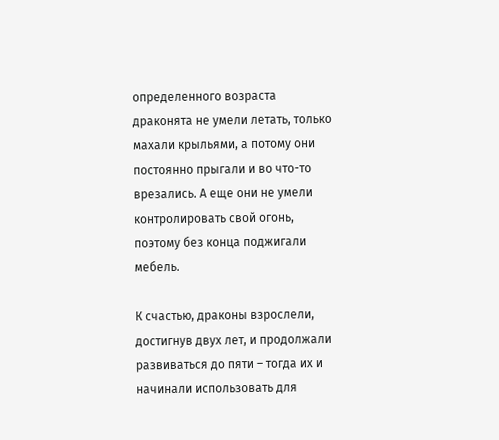определенного возраста драконята не умели летать, только махали крыльями, а потому они постоянно прыгали и во что-то врезались. А еще они не умели контролировать свой огонь, поэтому без конца поджигали мебель.

К счастью, драконы взрослели, достигнув двух лет, и продолжали развиваться до пяти – тогда их и начинали использовать для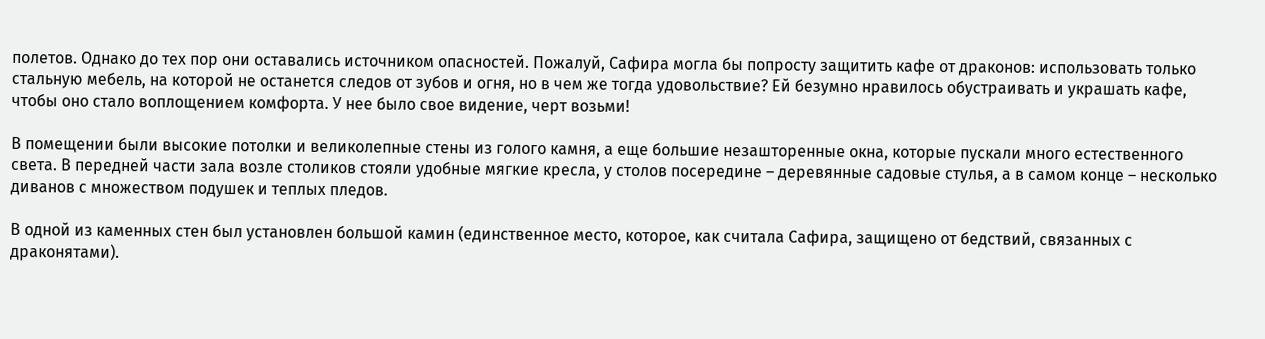полетов. Однако до тех пор они оставались источником опасностей. Пожалуй, Сафира могла бы попросту защитить кафе от драконов: использовать только стальную мебель, на которой не останется следов от зубов и огня, но в чем же тогда удовольствие? Ей безумно нравилось обустраивать и украшать кафе, чтобы оно стало воплощением комфорта. У нее было свое видение, черт возьми!

В помещении были высокие потолки и великолепные стены из голого камня, а еще большие незашторенные окна, которые пускали много естественного света. В передней части зала возле столиков стояли удобные мягкие кресла, у столов посередине – деревянные садовые стулья, а в самом конце – несколько диванов с множеством подушек и теплых пледов.

В одной из каменных стен был установлен большой камин (единственное место, которое, как считала Сафира, защищено от бедствий, связанных с драконятами).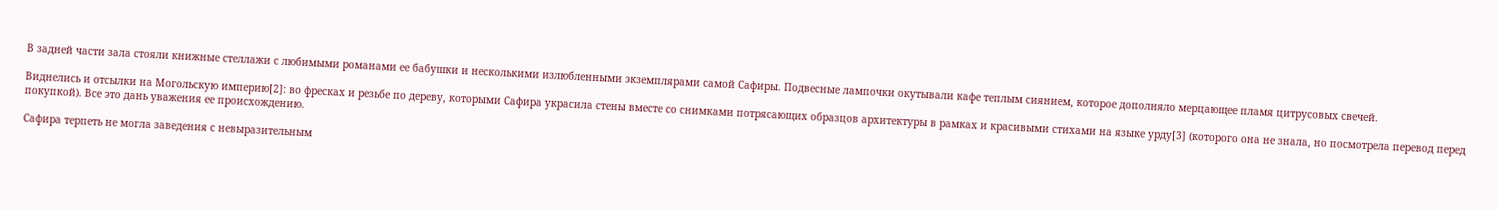В задней части зала стояли книжные стеллажи с любимыми романами ее бабушки и несколькими излюбленными экземплярами самой Сафиры. Подвесные лампочки окутывали кафе теплым сиянием, которое дополняло мерцающее пламя цитрусовых свечей.

Виднелись и отсылки на Могольскую империю[2]: во фресках и резьбе по дереву, которыми Сафира украсила стены вместе со снимками потрясающих образцов архитектуры в рамках и красивыми стихами на языке урду[3] (которого она не знала, но посмотрела перевод перед покупкой). Все это дань уважения ее происхождению.

Сафира терпеть не могла заведения с невыразительным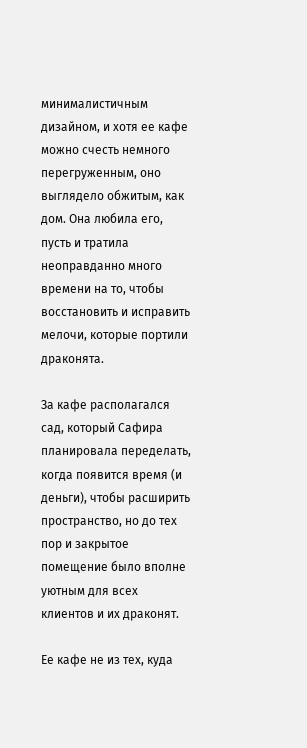минималистичным дизайном, и хотя ее кафе можно счесть немного перегруженным, оно выглядело обжитым, как дом. Она любила его, пусть и тратила неоправданно много времени на то, чтобы восстановить и исправить мелочи, которые портили драконята.

За кафе располагался сад, который Сафира планировала переделать, когда появится время (и деньги), чтобы расширить пространство, но до тех пор и закрытое помещение было вполне уютным для всех клиентов и их драконят.

Ее кафе не из тех, куда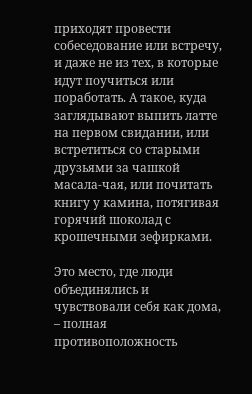приходят провести собеседование или встречу, и даже не из тех, в которые идут поучиться или поработать. А такое, куда заглядывают выпить латте на первом свидании, или встретиться со старыми друзьями за чашкой масала-чая, или почитать книгу у камина, потягивая горячий шоколад с крошечными зефирками.

Это место, где люди объединялись и чувствовали себя как дома, – полная противоположность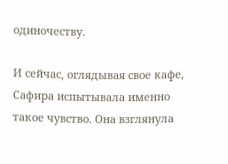одиночеству.

И сейчас, оглядывая свое кафе, Сафира испытывала именно такое чувство. Она взглянула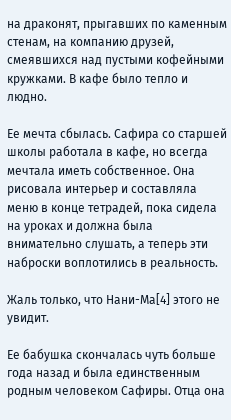на драконят, прыгавших по каменным стенам, на компанию друзей, смеявшихся над пустыми кофейными кружками. В кафе было тепло и людно.

Ее мечта сбылась. Сафира со старшей школы работала в кафе, но всегда мечтала иметь собственное. Она рисовала интерьер и составляла меню в конце тетрадей, пока сидела на уроках и должна была внимательно слушать, а теперь эти наброски воплотились в реальность.

Жаль только, что Нани-Ма[4] этого не увидит.

Ее бабушка скончалась чуть больше года назад и была единственным родным человеком Сафиры. Отца она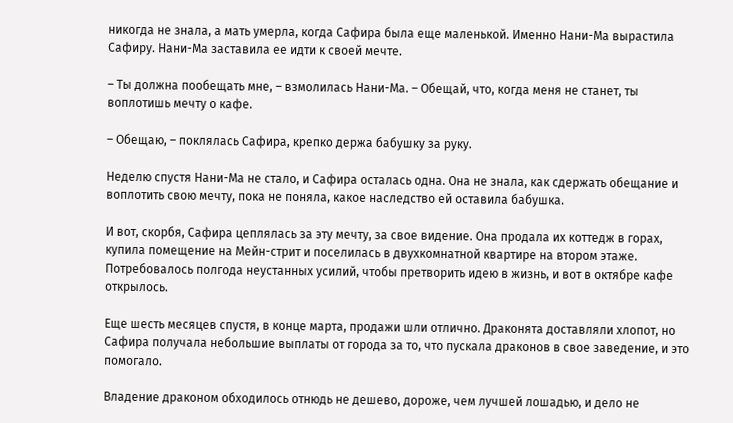никогда не знала, а мать умерла, когда Сафира была еще маленькой. Именно Нани-Ма вырастила Сафиру. Нани-Ма заставила ее идти к своей мечте.

– Ты должна пообещать мне, – взмолилась Нани-Ма. – Обещай, что, когда меня не станет, ты воплотишь мечту о кафе.

– Обещаю, – поклялась Сафира, крепко держа бабушку за руку.

Неделю спустя Нани-Ма не стало, и Сафира осталась одна. Она не знала, как сдержать обещание и воплотить свою мечту, пока не поняла, какое наследство ей оставила бабушка.

И вот, скорбя, Сафира цеплялась за эту мечту, за свое видение. Она продала их коттедж в горах, купила помещение на Мейн-стрит и поселилась в двухкомнатной квартире на втором этаже. Потребовалось полгода неустанных усилий, чтобы претворить идею в жизнь, и вот в октябре кафе открылось.

Еще шесть месяцев спустя, в конце марта, продажи шли отлично. Драконята доставляли хлопот, но Сафира получала небольшие выплаты от города за то, что пускала драконов в свое заведение, и это помогало.

Владение драконом обходилось отнюдь не дешево, дороже, чем лучшей лошадью, и дело не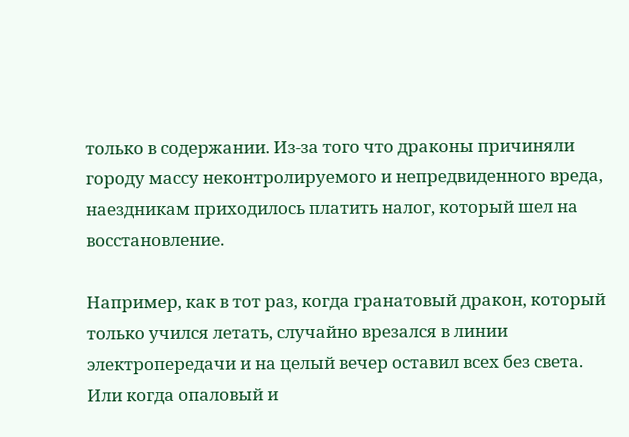только в содержании. Из-за того что драконы причиняли городу массу неконтролируемого и непредвиденного вреда, наездникам приходилось платить налог, который шел на восстановление.

Например, как в тот раз, когда гранатовый дракон, который только учился летать, случайно врезался в линии электропередачи и на целый вечер оставил всех без света. Или когда опаловый и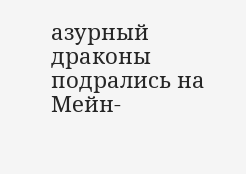азурный драконы подрались на Мейн-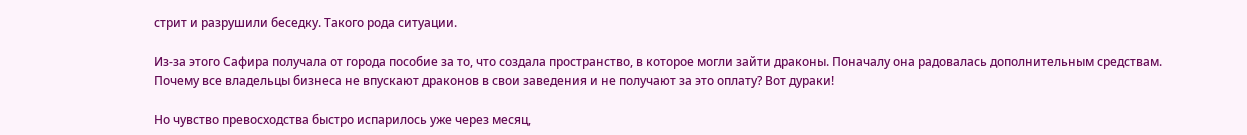стрит и разрушили беседку. Такого рода ситуации.

Из-за этого Сафира получала от города пособие за то, что создала пространство, в которое могли зайти драконы. Поначалу она радовалась дополнительным средствам. Почему все владельцы бизнеса не впускают драконов в свои заведения и не получают за это оплату? Вот дураки!

Но чувство превосходства быстро испарилось уже через месяц,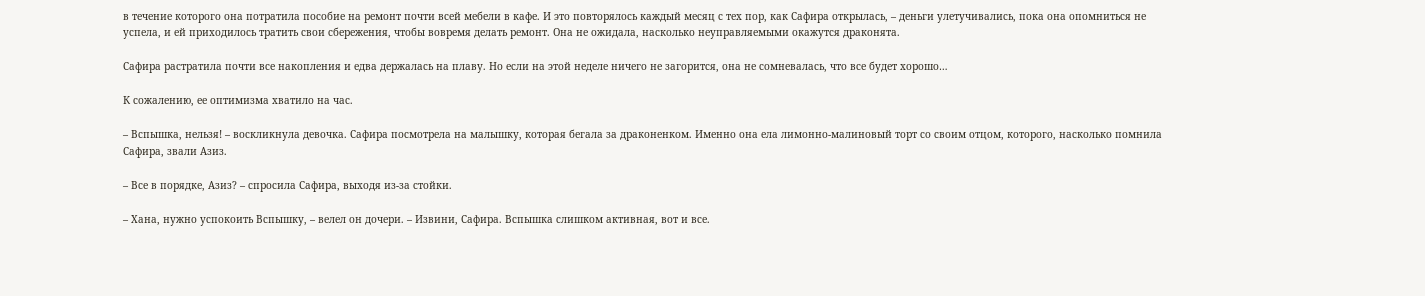в течение которого она потратила пособие на ремонт почти всей мебели в кафе. И это повторялось каждый месяц с тех пор, как Сафира открылась, – деньги улетучивались, пока она опомниться не успела, и ей приходилось тратить свои сбережения, чтобы вовремя делать ремонт. Она не ожидала, насколько неуправляемыми окажутся драконята.

Сафира растратила почти все накопления и едва держалась на плаву. Но если на этой неделе ничего не загорится, она не сомневалась, что все будет хорошо…

К сожалению, ее оптимизма хватило на час.

– Вспышка, нельзя! – воскликнула девочка. Сафира посмотрела на малышку, которая бегала за драконенком. Именно она ела лимонно-малиновый торт со своим отцом, которого, насколько помнила Сафира, звали Азиз.

– Все в порядке, Азиз? – спросила Сафира, выходя из-за стойки.

– Хана, нужно успокоить Вспышку, – велел он дочери. – Извини, Сафира. Вспышка слишком активная, вот и все.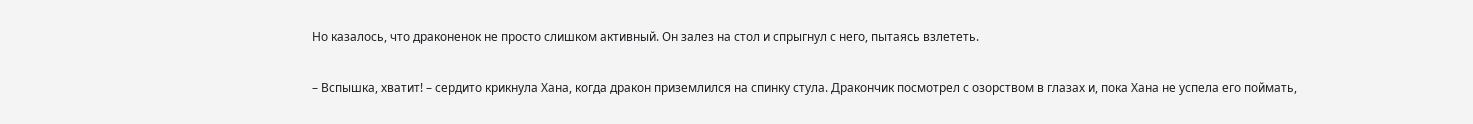Но казалось, что драконенок не просто слишком активный. Он залез на стол и спрыгнул с него, пытаясь взлететь.

– Вспышка, хватит! – сердито крикнула Хана, когда дракон приземлился на спинку стула. Дракончик посмотрел с озорством в глазах и, пока Хана не успела его поймать,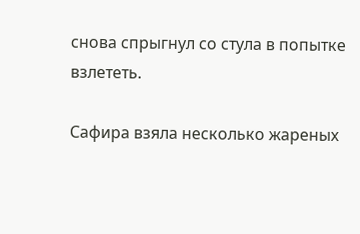снова спрыгнул со стула в попытке взлететь.

Сафира взяла несколько жареных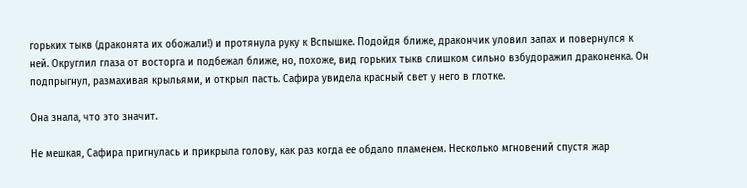горьких тыкв (драконята их обожали!) и протянула руку к Вспышке. Подойдя ближе, дракончик уловил запах и повернулся к ней. Округлил глаза от восторга и подбежал ближе, но, похоже, вид горьких тыкв слишком сильно взбудоражил драконенка. Он подпрыгнул, размахивая крыльями, и открыл пасть. Сафира увидела красный свет у него в глотке.

Она знала, что это значит.

Не мешкая, Сафира пригнулась и прикрыла голову, как раз когда ее обдало пламенем. Несколько мгновений спустя жар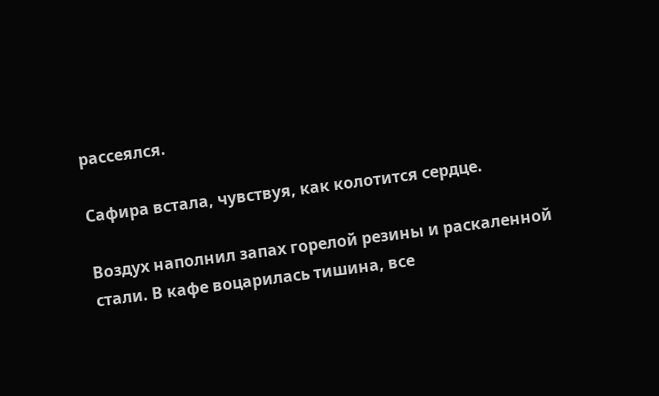рассеялся.

Сафира встала, чувствуя, как колотится сердце.

Воздух наполнил запах горелой резины и раскаленной стали. В кафе воцарилась тишина, все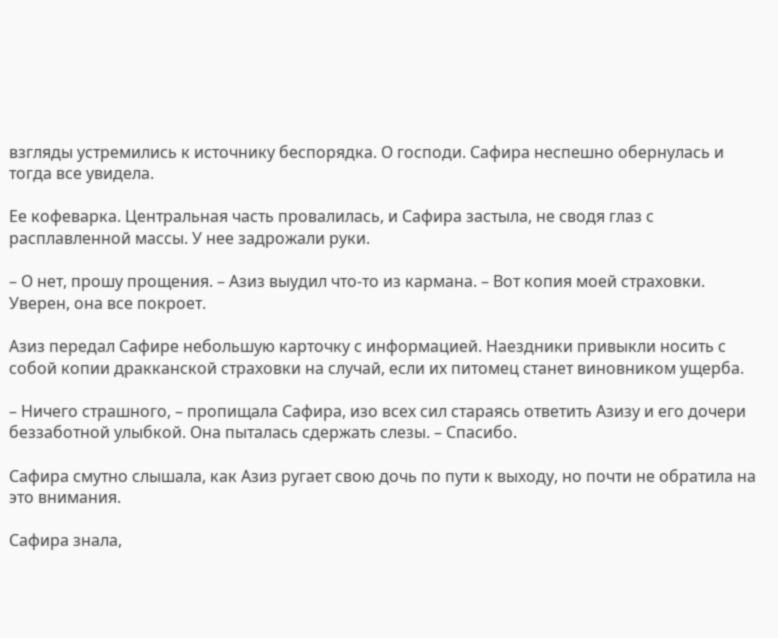взгляды устремились к источнику беспорядка. О господи. Сафира неспешно обернулась и тогда все увидела.

Ее кофеварка. Центральная часть провалилась, и Сафира застыла, не сводя глаз с расплавленной массы. У нее задрожали руки.

– О нет, прошу прощения. – Азиз выудил что-то из кармана. – Вот копия моей страховки. Уверен, она все покроет.

Азиз передал Сафире небольшую карточку с информацией. Наездники привыкли носить с собой копии дракканской страховки на случай, если их питомец станет виновником ущерба.

– Ничего страшного, – пропищала Сафира, изо всех сил стараясь ответить Азизу и его дочери беззаботной улыбкой. Она пыталась сдержать слезы. – Спасибо.

Сафира смутно слышала, как Азиз ругает свою дочь по пути к выходу, но почти не обратила на это внимания.

Сафира знала,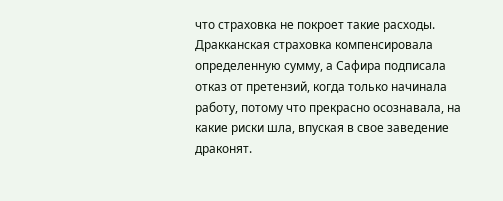что страховка не покроет такие расходы. Дракканская страховка компенсировала определенную сумму, а Сафира подписала отказ от претензий, когда только начинала работу, потому что прекрасно осознавала, на какие риски шла, впуская в свое заведение драконят.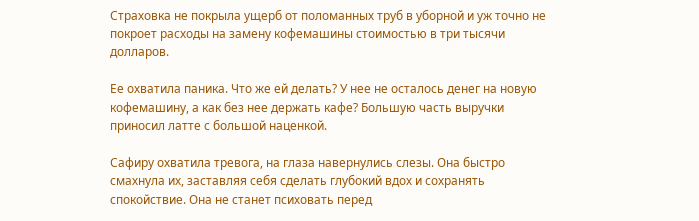Страховка не покрыла ущерб от поломанных труб в уборной и уж точно не покроет расходы на замену кофемашины стоимостью в три тысячи долларов.

Ее охватила паника. Что же ей делать? У нее не осталось денег на новую кофемашину, а как без нее держать кафе? Большую часть выручки приносил латте с большой наценкой.

Сафиру охватила тревога, на глаза навернулись слезы. Она быстро смахнула их, заставляя себя сделать глубокий вдох и сохранять спокойствие. Она не станет психовать перед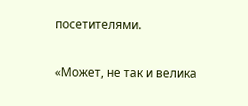посетителями.

«Может, не так и велика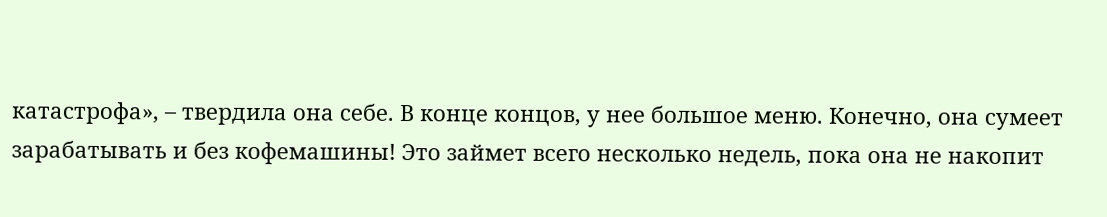катастрофа», – твердила она себе. В конце концов, у нее большое меню. Конечно, она сумеет зарабатывать и без кофемашины! Это займет всего несколько недель, пока она не накопит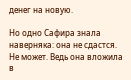денег на новую.

Но одно Сафира знала наверняка: она не сдастся. Не может. Ведь она вложила в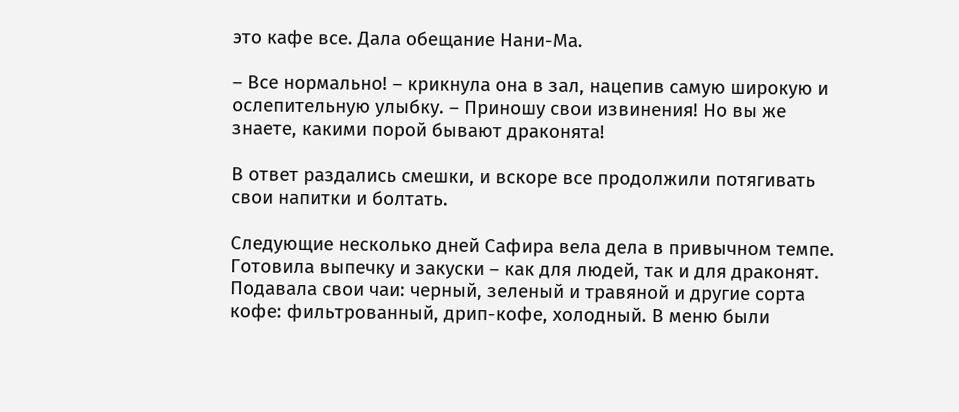это кафе все. Дала обещание Нани-Ма.

– Все нормально! – крикнула она в зал, нацепив самую широкую и ослепительную улыбку. – Приношу свои извинения! Но вы же знаете, какими порой бывают драконята!

В ответ раздались смешки, и вскоре все продолжили потягивать свои напитки и болтать.

Следующие несколько дней Сафира вела дела в привычном темпе. Готовила выпечку и закуски – как для людей, так и для драконят. Подавала свои чаи: черный, зеленый и травяной и другие сорта кофе: фильтрованный, дрип-кофе, холодный. В меню были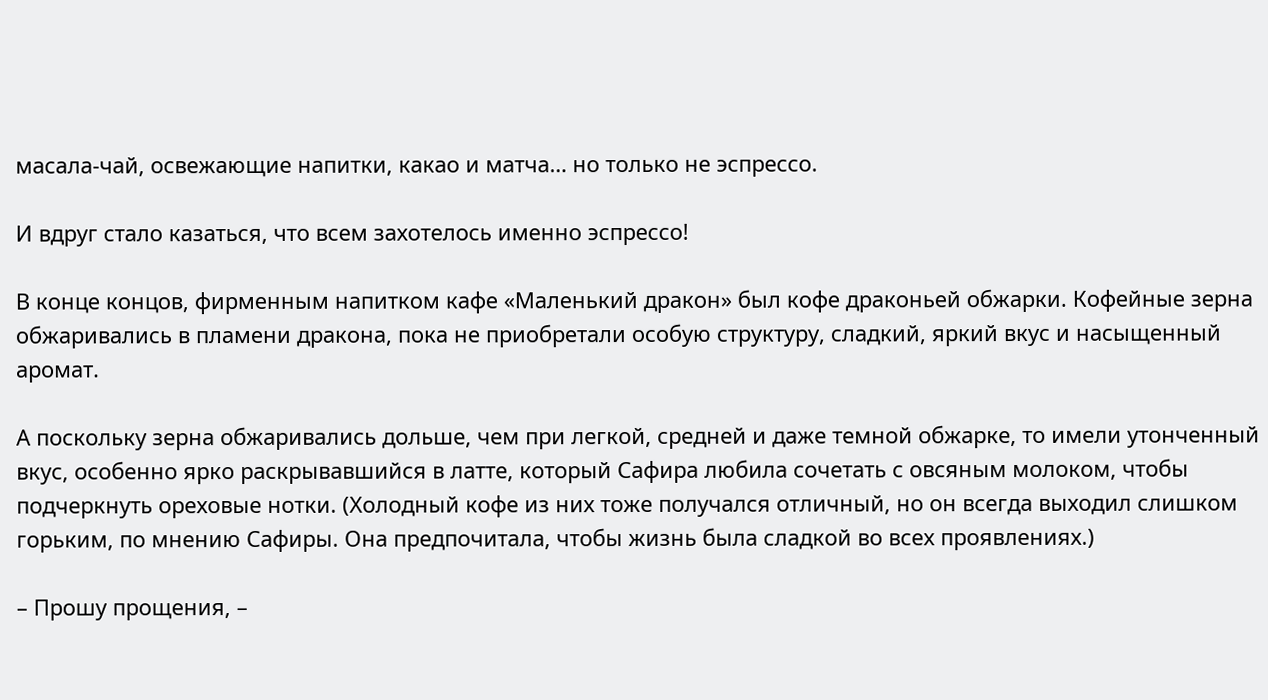масала-чай, освежающие напитки, какао и матча… но только не эспрессо.

И вдруг стало казаться, что всем захотелось именно эспрессо!

В конце концов, фирменным напитком кафе «Маленький дракон» был кофе драконьей обжарки. Кофейные зерна обжаривались в пламени дракона, пока не приобретали особую структуру, сладкий, яркий вкус и насыщенный аромат.

А поскольку зерна обжаривались дольше, чем при легкой, средней и даже темной обжарке, то имели утонченный вкус, особенно ярко раскрывавшийся в латте, который Сафира любила сочетать с овсяным молоком, чтобы подчеркнуть ореховые нотки. (Холодный кофе из них тоже получался отличный, но он всегда выходил слишком горьким, по мнению Сафиры. Она предпочитала, чтобы жизнь была сладкой во всех проявлениях.)

– Прошу прощения, –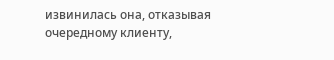извинилась она, отказывая очередному клиенту,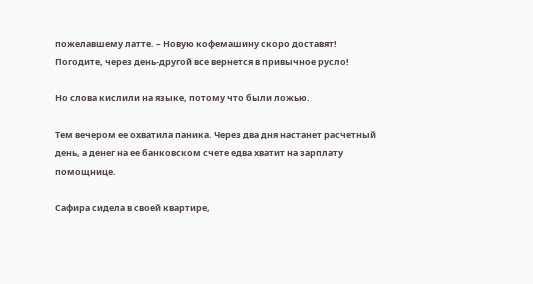пожелавшему латте. – Новую кофемашину скоро доставят! Погодите, через день-другой все вернется в привычное русло!

Но слова кислили на языке, потому что были ложью.

Тем вечером ее охватила паника. Через два дня настанет расчетный день, а денег на ее банковском счете едва хватит на зарплату помощнице.

Сафира сидела в своей квартире,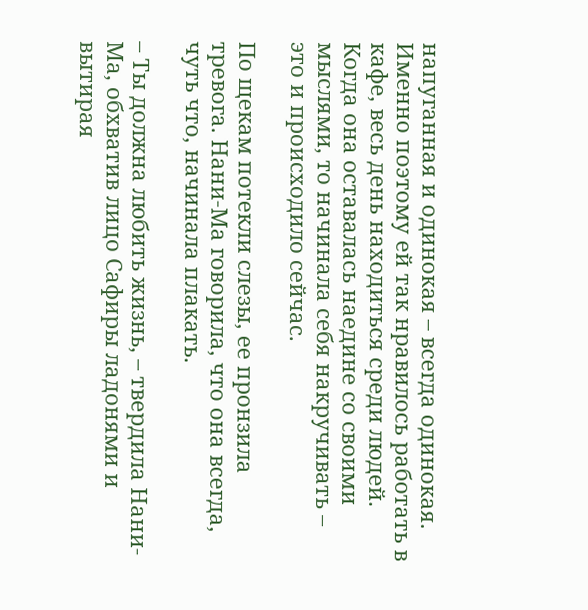напуганная и одинокая – всегда одинокая. Именно поэтому ей так нравилось работать в кафе, весь день находиться среди людей. Когда она оставалась наедине со своими мыслями, то начинала себя накручивать – это и происходило сейчас.

По щекам потекли слезы, ее пронзила тревога. Нани-Ма говорила, что она всегда, чуть что, начинала плакать.

– Ты должна любить жизнь, – твердила Нани-Ма, обхватив лицо Сафиры ладонями и вытирая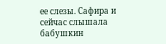ее слезы. Сафира и сейчас слышала бабушкин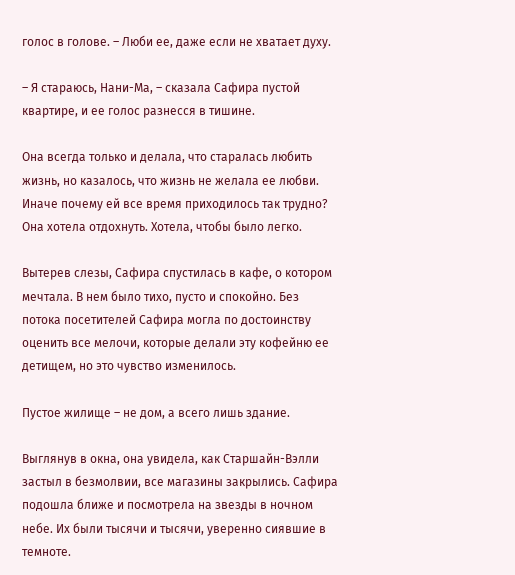голос в голове. – Люби ее, даже если не хватает духу.

– Я стараюсь, Нани-Ма, – сказала Сафира пустой квартире, и ее голос разнесся в тишине.

Она всегда только и делала, что старалась любить жизнь, но казалось, что жизнь не желала ее любви. Иначе почему ей все время приходилось так трудно? Она хотела отдохнуть. Хотела, чтобы было легко.

Вытерев слезы, Сафира спустилась в кафе, о котором мечтала. В нем было тихо, пусто и спокойно. Без потока посетителей Сафира могла по достоинству оценить все мелочи, которые делали эту кофейню ее детищем, но это чувство изменилось.

Пустое жилище – не дом, а всего лишь здание.

Выглянув в окна, она увидела, как Старшайн-Вэлли застыл в безмолвии, все магазины закрылись. Сафира подошла ближе и посмотрела на звезды в ночном небе. Их были тысячи и тысячи, уверенно сиявшие в темноте.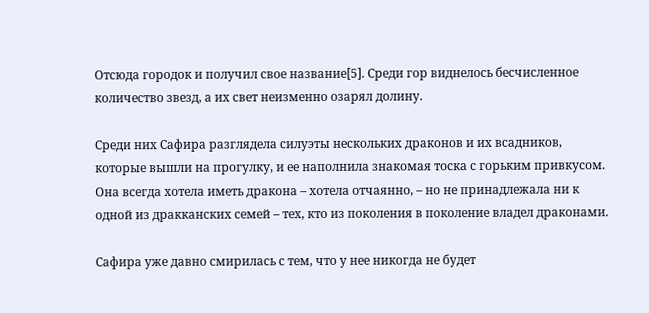Отсюда городок и получил свое название[5]. Среди гор виднелось бесчисленное количество звезд, а их свет неизменно озарял долину.

Среди них Сафира разглядела силуэты нескольких драконов и их всадников, которые вышли на прогулку, и ее наполнила знакомая тоска с горьким привкусом. Она всегда хотела иметь дракона – хотела отчаянно, – но не принадлежала ни к одной из дракканских семей – тех, кто из поколения в поколение владел драконами.

Сафира уже давно смирилась с тем, что у нее никогда не будет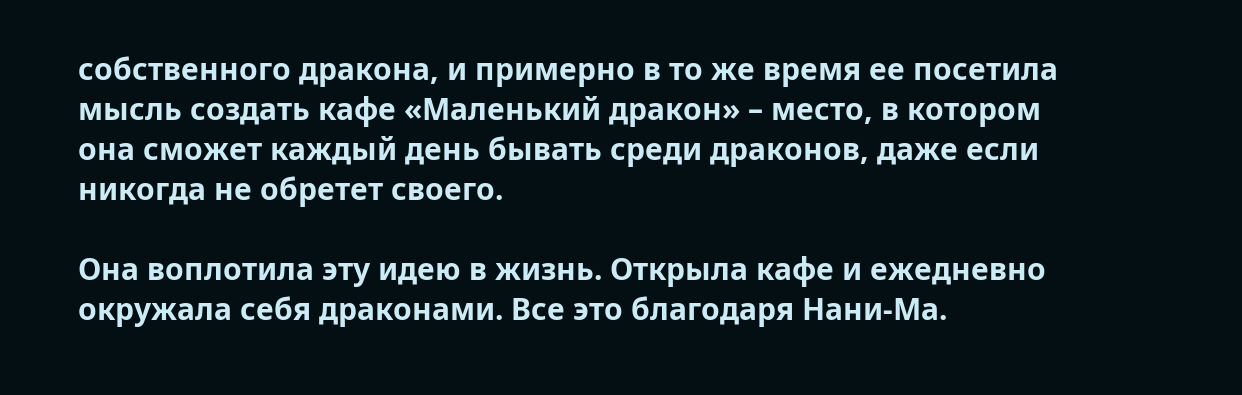собственного дракона, и примерно в то же время ее посетила мысль создать кафе «Маленький дракон» – место, в котором она сможет каждый день бывать среди драконов, даже если никогда не обретет своего.

Она воплотила эту идею в жизнь. Открыла кафе и ежедневно окружала себя драконами. Все это благодаря Нани-Ма.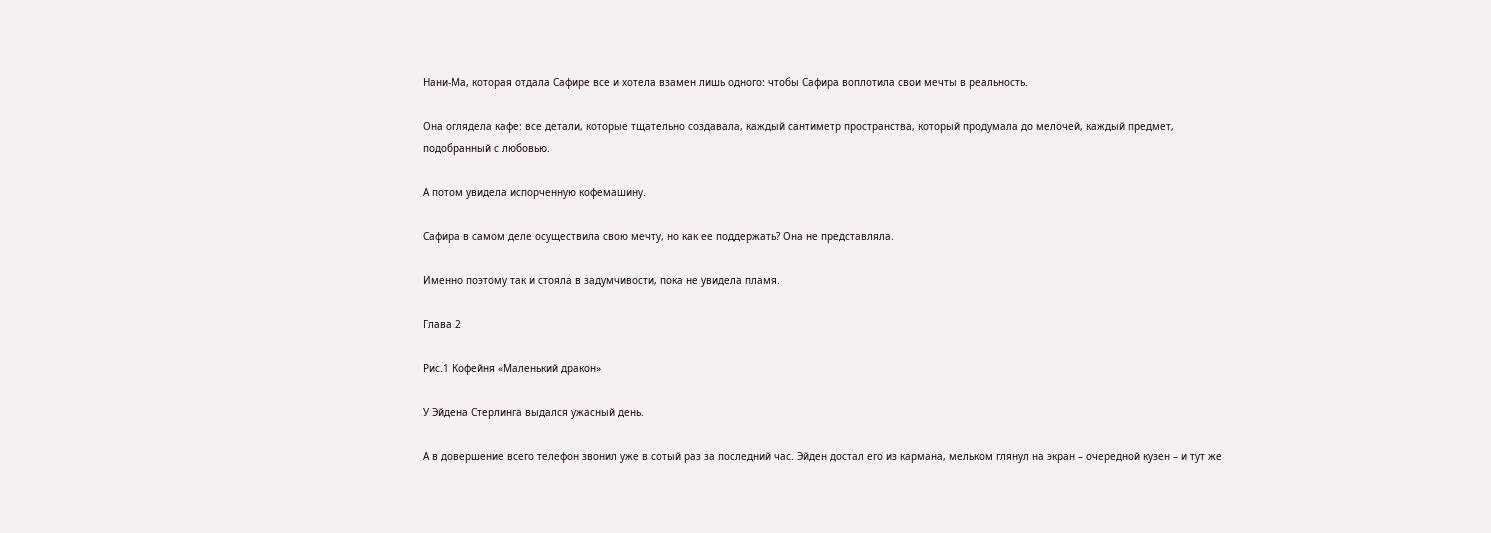Нани-Ма, которая отдала Сафире все и хотела взамен лишь одного: чтобы Сафира воплотила свои мечты в реальность.

Она оглядела кафе: все детали, которые тщательно создавала, каждый сантиметр пространства, который продумала до мелочей, каждый предмет, подобранный с любовью.

А потом увидела испорченную кофемашину.

Сафира в самом деле осуществила свою мечту, но как ее поддержать? Она не представляла.

Именно поэтому так и стояла в задумчивости, пока не увидела пламя.

Глава 2

Рис.1 Кофейня «Маленький дракон»

У Эйдена Стерлинга выдался ужасный день.

А в довершение всего телефон звонил уже в сотый раз за последний час. Эйден достал его из кармана, мельком глянул на экран – очередной кузен – и тут же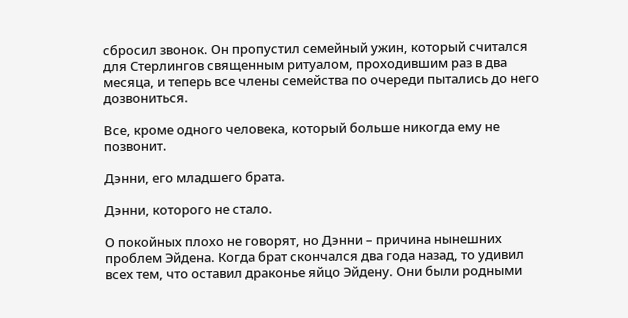сбросил звонок. Он пропустил семейный ужин, который считался для Стерлингов священным ритуалом, проходившим раз в два месяца, и теперь все члены семейства по очереди пытались до него дозвониться.

Все, кроме одного человека, который больше никогда ему не позвонит.

Дэнни, его младшего брата.

Дэнни, которого не стало.

О покойных плохо не говорят, но Дэнни – причина нынешних проблем Эйдена. Когда брат скончался два года назад, то удивил всех тем, что оставил драконье яйцо Эйдену. Они были родными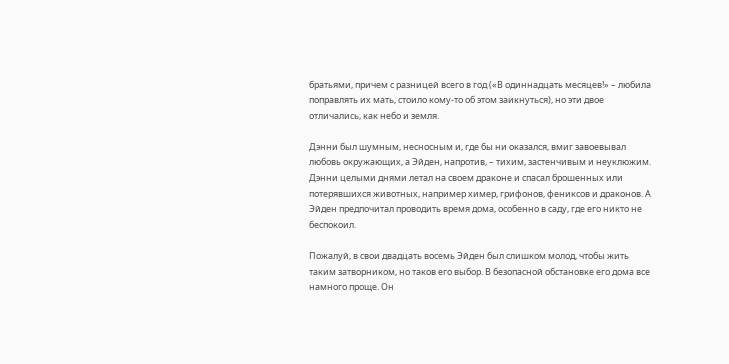братьями, причем с разницей всего в год («В одиннадцать месяцев!» – любила поправлять их мать, стоило кому-то об этом заикнуться), но эти двое отличались, как небо и земля.

Дэнни был шумным, несносным и, где бы ни оказался, вмиг завоевывал любовь окружающих, а Эйден, напротив, – тихим, застенчивым и неуклюжим. Дэнни целыми днями летал на своем драконе и спасал брошенных или потерявшихся животных, например химер, грифонов, фениксов и драконов. А Эйден предпочитал проводить время дома, особенно в саду, где его никто не беспокоил.

Пожалуй, в свои двадцать восемь Эйден был слишком молод, чтобы жить таким затворником, но таков его выбор. В безопасной обстановке его дома все намного проще. Он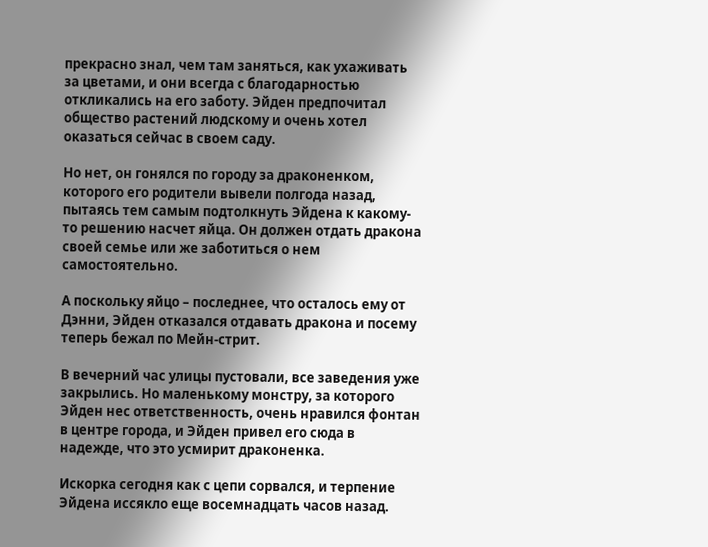прекрасно знал, чем там заняться, как ухаживать за цветами, и они всегда с благодарностью откликались на его заботу. Эйден предпочитал общество растений людскому и очень хотел оказаться сейчас в своем саду.

Но нет, он гонялся по городу за драконенком, которого его родители вывели полгода назад, пытаясь тем самым подтолкнуть Эйдена к какому-то решению насчет яйца. Он должен отдать дракона своей семье или же заботиться о нем самостоятельно.

А поскольку яйцо – последнее, что осталось ему от Дэнни, Эйден отказался отдавать дракона и посему теперь бежал по Мейн-стрит.

В вечерний час улицы пустовали, все заведения уже закрылись. Но маленькому монстру, за которого Эйден нес ответственность, очень нравился фонтан в центре города, и Эйден привел его сюда в надежде, что это усмирит драконенка.

Искорка сегодня как с цепи сорвался, и терпение Эйдена иссякло еще восемнадцать часов назад.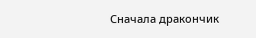Сначала дракончик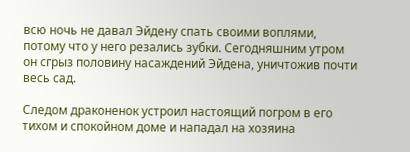всю ночь не давал Эйдену спать своими воплями, потому что у него резались зубки. Сегодняшним утром он сгрыз половину насаждений Эйдена, уничтожив почти весь сад.

Следом драконенок устроил настоящий погром в его тихом и спокойном доме и нападал на хозяина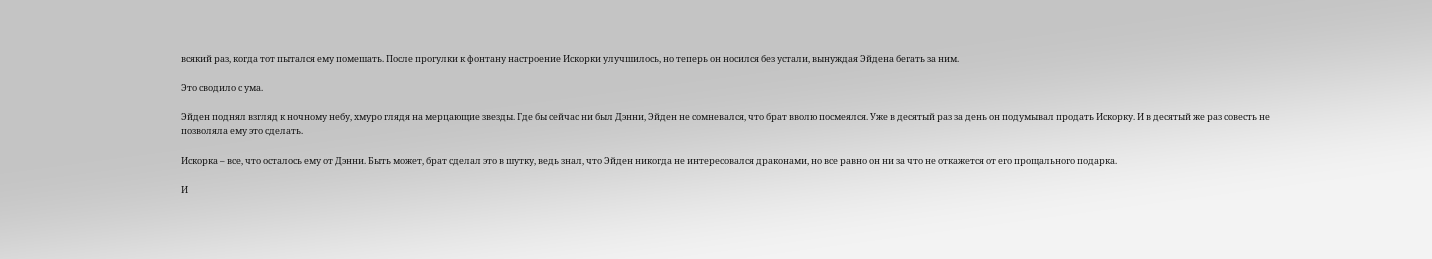всякий раз, когда тот пытался ему помешать. После прогулки к фонтану настроение Искорки улучшилось, но теперь он носился без устали, вынуждая Эйдена бегать за ним.

Это сводило с ума.

Эйден поднял взгляд к ночному небу, хмуро глядя на мерцающие звезды. Где бы сейчас ни был Дэнни, Эйден не сомневался, что брат вволю посмеялся. Уже в десятый раз за день он подумывал продать Искорку. И в десятый же раз совесть не позволяла ему это сделать.

Искорка – все, что осталось ему от Дэнни. Быть может, брат сделал это в шутку, ведь знал, что Эйден никогда не интересовался драконами, но все равно он ни за что не откажется от его прощального подарка.

И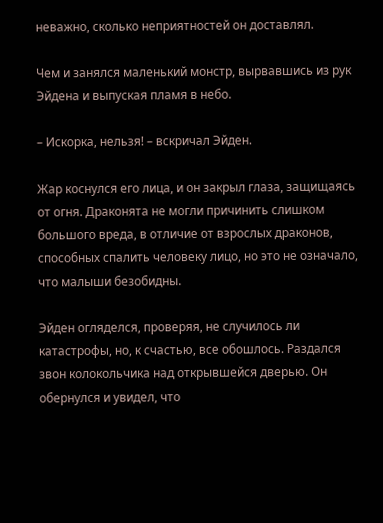неважно, сколько неприятностей он доставлял.

Чем и занялся маленький монстр, вырвавшись из рук Эйдена и выпуская пламя в небо.

– Искорка, нельзя! – вскричал Эйден.

Жар коснулся его лица, и он закрыл глаза, защищаясь от огня. Драконята не могли причинить слишком большого вреда, в отличие от взрослых драконов, способных спалить человеку лицо, но это не означало, что малыши безобидны.

Эйден огляделся, проверяя, не случилось ли катастрофы, но, к счастью, все обошлось. Раздался звон колокольчика над открывшейся дверью. Он обернулся и увидел, что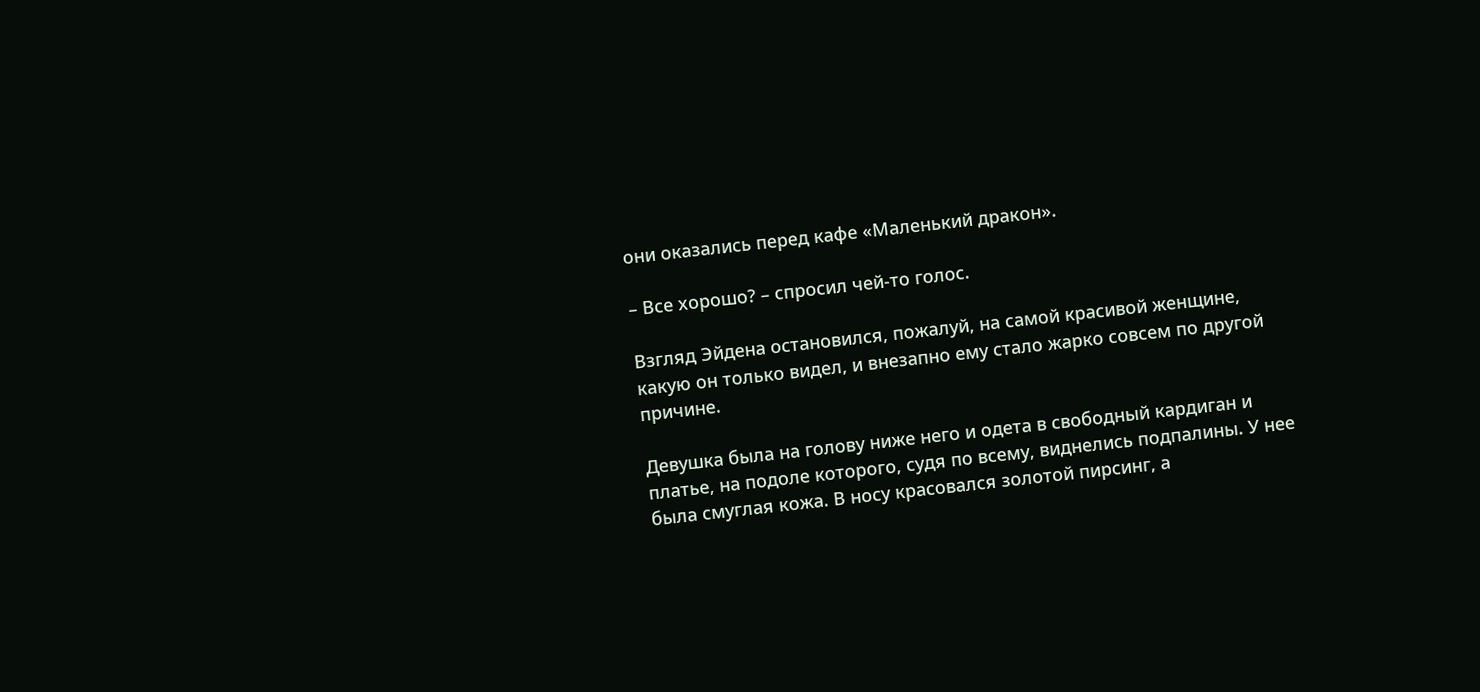они оказались перед кафе «Маленький дракон».

– Все хорошо? – спросил чей-то голос.

Взгляд Эйдена остановился, пожалуй, на самой красивой женщине, какую он только видел, и внезапно ему стало жарко совсем по другой причине.

Девушка была на голову ниже него и одета в свободный кардиган и платье, на подоле которого, судя по всему, виднелись подпалины. У нее была смуглая кожа. В носу красовался золотой пирсинг, а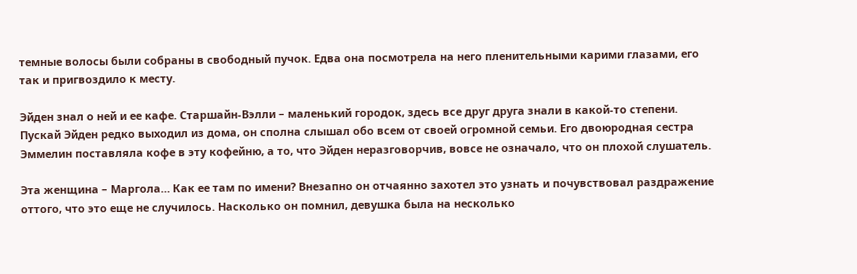темные волосы были собраны в свободный пучок. Едва она посмотрела на него пленительными карими глазами, его так и пригвоздило к месту.

Эйден знал о ней и ее кафе. Старшайн-Вэлли – маленький городок, здесь все друг друга знали в какой-то степени. Пускай Эйден редко выходил из дома, он сполна слышал обо всем от своей огромной семьи. Его двоюродная сестра Эммелин поставляла кофе в эту кофейню, а то, что Эйден неразговорчив, вовсе не означало, что он плохой слушатель.

Эта женщина – Маргола… Как ее там по имени? Внезапно он отчаянно захотел это узнать и почувствовал раздражение оттого, что это еще не случилось. Насколько он помнил, девушка была на несколько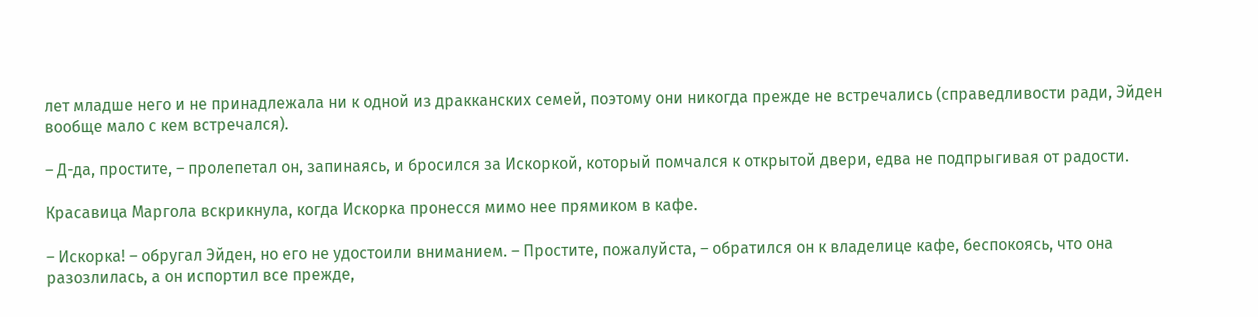лет младше него и не принадлежала ни к одной из дракканских семей, поэтому они никогда прежде не встречались (справедливости ради, Эйден вообще мало с кем встречался).

– Д-да, простите, – пролепетал он, запинаясь, и бросился за Искоркой, который помчался к открытой двери, едва не подпрыгивая от радости.

Красавица Маргола вскрикнула, когда Искорка пронесся мимо нее прямиком в кафе.

– Искорка! – обругал Эйден, но его не удостоили вниманием. – Простите, пожалуйста, – обратился он к владелице кафе, беспокоясь, что она разозлилась, а он испортил все прежде,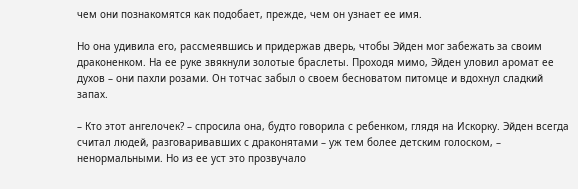чем они познакомятся как подобает, прежде, чем он узнает ее имя.

Но она удивила его, рассмеявшись и придержав дверь, чтобы Эйден мог забежать за своим драконенком. На ее руке звякнули золотые браслеты. Проходя мимо, Эйден уловил аромат ее духов – они пахли розами. Он тотчас забыл о своем бесноватом питомце и вдохнул сладкий запах.

– Кто этот ангелочек? – спросила она, будто говорила с ребенком, глядя на Искорку. Эйден всегда считал людей, разговаривавших с драконятами – уж тем более детским голоском, – ненормальными. Но из ее уст это прозвучало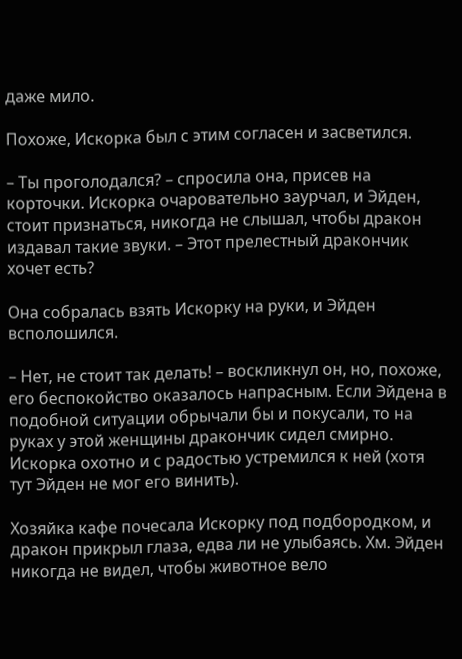даже мило.

Похоже, Искорка был с этим согласен и засветился.

– Ты проголодался? – спросила она, присев на корточки. Искорка очаровательно заурчал, и Эйден, стоит признаться, никогда не слышал, чтобы дракон издавал такие звуки. – Этот прелестный дракончик хочет есть?

Она собралась взять Искорку на руки, и Эйден всполошился.

– Нет, не стоит так делать! – воскликнул он, но, похоже, его беспокойство оказалось напрасным. Если Эйдена в подобной ситуации обрычали бы и покусали, то на руках у этой женщины дракончик сидел смирно. Искорка охотно и с радостью устремился к ней (хотя тут Эйден не мог его винить).

Хозяйка кафе почесала Искорку под подбородком, и дракон прикрыл глаза, едва ли не улыбаясь. Хм. Эйден никогда не видел, чтобы животное вело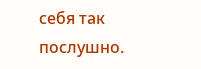себя так послушно.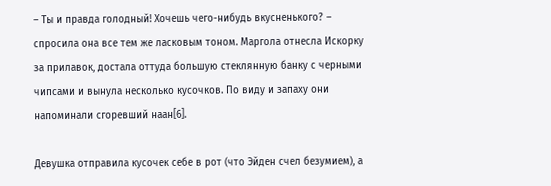– Ты и правда голодный! Хочешь чего-нибудь вкусненького? – спросила она все тем же ласковым тоном. Маргола отнесла Искорку за прилавок, достала оттуда большую стеклянную банку с черными чипсами и вынула несколько кусочков. По виду и запаху они напоминали сгоревший наан[6].

Девушка отправила кусочек себе в рот (что Эйден счел безумием), а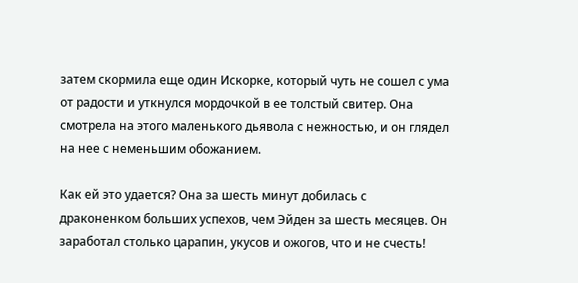затем скормила еще один Искорке, который чуть не сошел с ума от радости и уткнулся мордочкой в ее толстый свитер. Она смотрела на этого маленького дьявола с нежностью, и он глядел на нее с неменьшим обожанием.

Как ей это удается? Она за шесть минут добилась с драконенком больших успехов, чем Эйден за шесть месяцев. Он заработал столько царапин, укусов и ожогов, что и не счесть!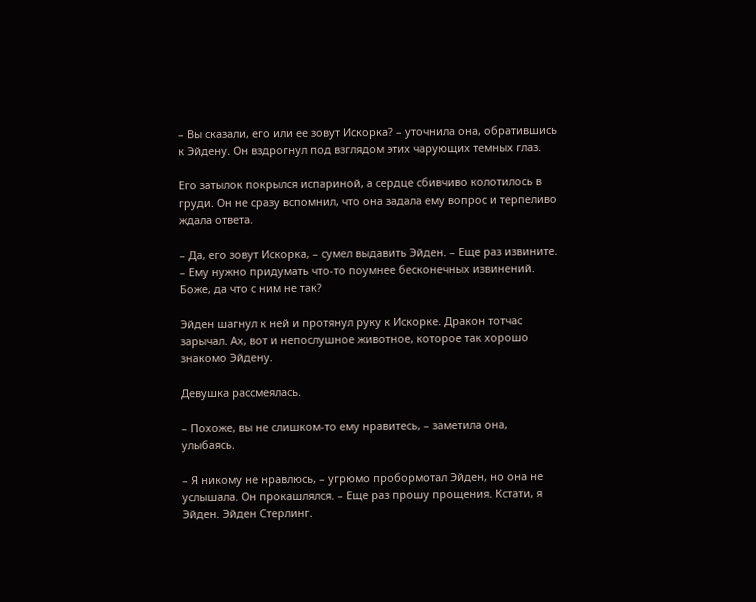– Вы сказали, его или ее зовут Искорка? – уточнила она, обратившись к Эйдену. Он вздрогнул под взглядом этих чарующих темных глаз.

Его затылок покрылся испариной, а сердце сбивчиво колотилось в груди. Он не сразу вспомнил, что она задала ему вопрос и терпеливо ждала ответа.

– Да, его зовут Искорка, – сумел выдавить Эйден. – Еще раз извините. – Ему нужно придумать что-то поумнее бесконечных извинений. Боже, да что с ним не так?

Эйден шагнул к ней и протянул руку к Искорке. Дракон тотчас зарычал. Ах, вот и непослушное животное, которое так хорошо знакомо Эйдену.

Девушка рассмеялась.

– Похоже, вы не слишком-то ему нравитесь, – заметила она, улыбаясь.

– Я никому не нравлюсь, – угрюмо пробормотал Эйден, но она не услышала. Он прокашлялся. – Еще раз прошу прощения. Кстати, я Эйден. Эйден Стерлинг.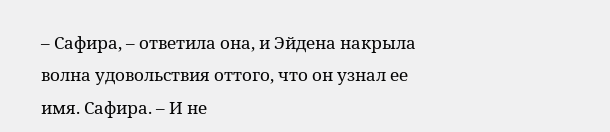– Сафира, – ответила она, и Эйдена накрыла волна удовольствия оттого, что он узнал ее имя. Сафира. – И не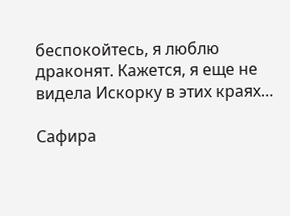беспокойтесь, я люблю драконят. Кажется, я еще не видела Искорку в этих краях…

Сафира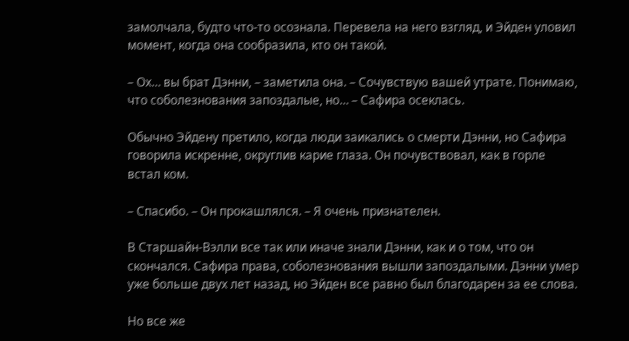замолчала, будто что-то осознала. Перевела на него взгляд, и Эйден уловил момент, когда она сообразила, кто он такой.

– Ох… вы брат Дэнни, – заметила она. – Сочувствую вашей утрате. Понимаю, что соболезнования запоздалые, но… – Сафира осеклась.

Обычно Эйдену претило, когда люди заикались о смерти Дэнни, но Сафира говорила искренне, округлив карие глаза. Он почувствовал, как в горле встал ком.

– Спасибо. – Он прокашлялся. – Я очень признателен.

В Старшайн-Вэлли все так или иначе знали Дэнни, как и о том, что он скончался. Сафира права, соболезнования вышли запоздалыми. Дэнни умер уже больше двух лет назад, но Эйден все равно был благодарен за ее слова.

Но все же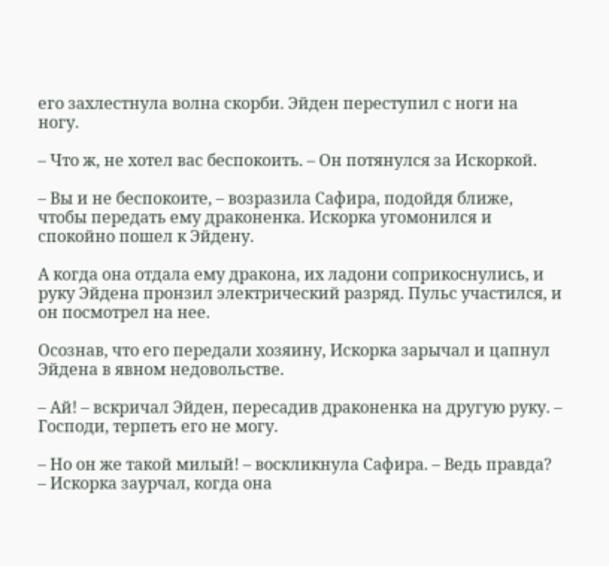его захлестнула волна скорби. Эйден переступил с ноги на ногу.

– Что ж, не хотел вас беспокоить. – Он потянулся за Искоркой.

– Вы и не беспокоите, – возразила Сафира, подойдя ближе, чтобы передать ему драконенка. Искорка угомонился и спокойно пошел к Эйдену.

А когда она отдала ему дракона, их ладони соприкоснулись, и руку Эйдена пронзил электрический разряд. Пульс участился, и он посмотрел на нее.

Осознав, что его передали хозяину, Искорка зарычал и цапнул Эйдена в явном недовольстве.

– Ай! – вскричал Эйден, пересадив драконенка на другую руку. – Господи, терпеть его не могу.

– Но он же такой милый! – воскликнула Сафира. – Ведь правда? – Искорка заурчал, когда она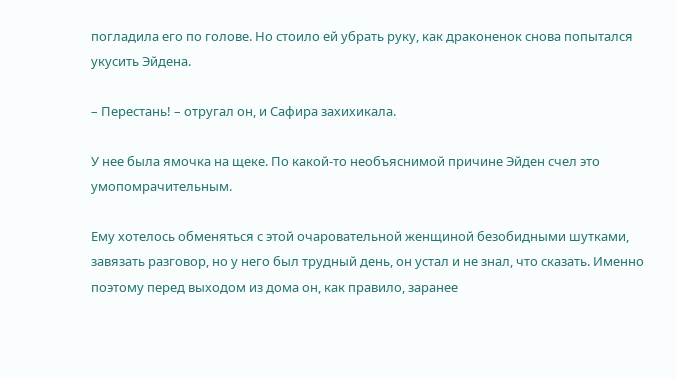погладила его по голове. Но стоило ей убрать руку, как драконенок снова попытался укусить Эйдена.

– Перестань! – отругал он, и Сафира захихикала.

У нее была ямочка на щеке. По какой-то необъяснимой причине Эйден счел это умопомрачительным.

Ему хотелось обменяться с этой очаровательной женщиной безобидными шутками, завязать разговор, но у него был трудный день, он устал и не знал, что сказать. Именно поэтому перед выходом из дома он, как правило, заранее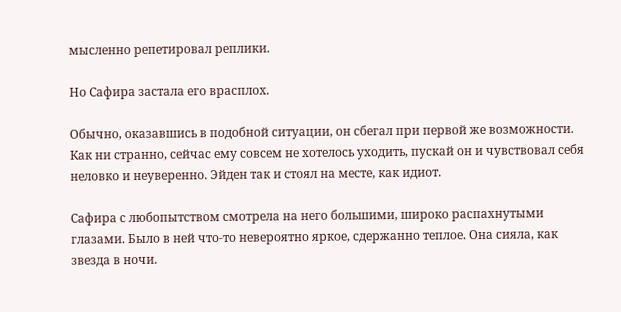мысленно репетировал реплики.

Но Сафира застала его врасплох.

Обычно, оказавшись в подобной ситуации, он сбегал при первой же возможности. Как ни странно, сейчас ему совсем не хотелось уходить, пускай он и чувствовал себя неловко и неуверенно. Эйден так и стоял на месте, как идиот.

Сафира с любопытством смотрела на него большими, широко распахнутыми глазами. Было в ней что-то невероятно яркое, сдержанно теплое. Она сияла, как звезда в ночи.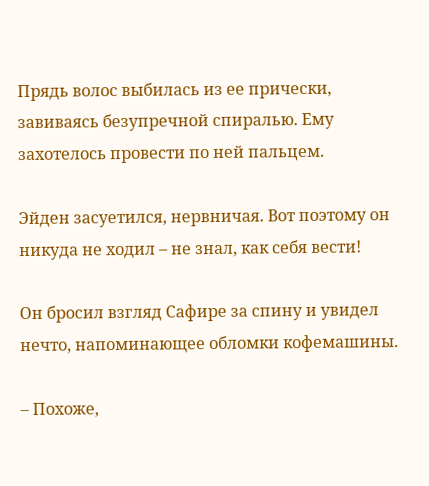Прядь волос выбилась из ее прически, завиваясь безупречной спиралью. Ему захотелось провести по ней пальцем.

Эйден засуетился, нервничая. Вот поэтому он никуда не ходил – не знал, как себя вести!

Он бросил взгляд Сафире за спину и увидел нечто, напоминающее обломки кофемашины.

– Похоже,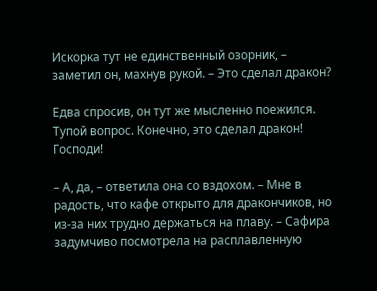Искорка тут не единственный озорник, – заметил он, махнув рукой. – Это сделал дракон?

Едва спросив, он тут же мысленно поежился. Тупой вопрос. Конечно, это сделал дракон! Господи!

– А, да, – ответила она со вздохом. – Мне в радость, что кафе открыто для дракончиков, но из-за них трудно держаться на плаву. – Сафира задумчиво посмотрела на расплавленную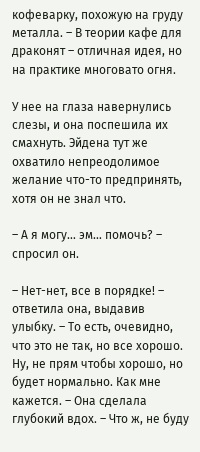кофеварку, похожую на груду металла. – В теории кафе для драконят – отличная идея, но на практике многовато огня.

У нее на глаза навернулись слезы, и она поспешила их смахнуть. Эйдена тут же охватило непреодолимое желание что-то предпринять, хотя он не знал что.

– А я могу… эм… помочь? – спросил он.

– Нет-нет, все в порядке! – ответила она, выдавив улыбку. – То есть, очевидно, что это не так, но все хорошо. Ну, не прям чтобы хорошо, но будет нормально. Как мне кажется. – Она сделала глубокий вдох. – Что ж, не буду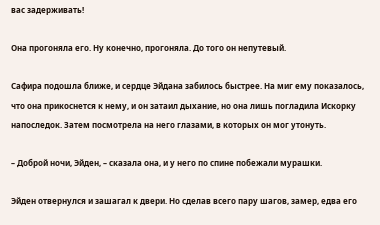вас задерживать!

Она прогоняла его. Ну конечно, прогоняла. До того он непутевый.

Сафира подошла ближе, и сердце Эйдана забилось быстрее. На миг ему показалось, что она прикоснется к нему, и он затаил дыхание, но она лишь погладила Искорку напоследок. Затем посмотрела на него глазами, в которых он мог утонуть.

– Доброй ночи, Эйден, – сказала она, и у него по спине побежали мурашки.

Эйден отвернулся и зашагал к двери. Но сделав всего пару шагов, замер, едва его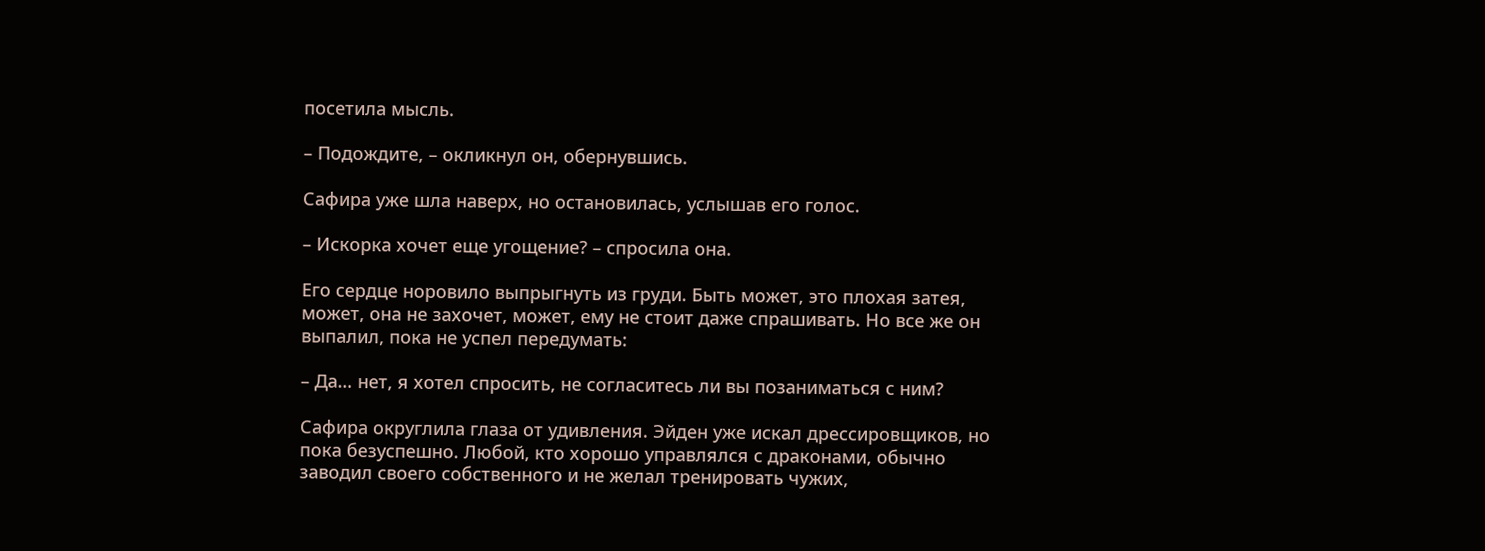посетила мысль.

– Подождите, – окликнул он, обернувшись.

Сафира уже шла наверх, но остановилась, услышав его голос.

– Искорка хочет еще угощение? – спросила она.

Его сердце норовило выпрыгнуть из груди. Быть может, это плохая затея, может, она не захочет, может, ему не стоит даже спрашивать. Но все же он выпалил, пока не успел передумать:

– Да… нет, я хотел спросить, не согласитесь ли вы позаниматься с ним?

Сафира округлила глаза от удивления. Эйден уже искал дрессировщиков, но пока безуспешно. Любой, кто хорошо управлялся с драконами, обычно заводил своего собственного и не желал тренировать чужих,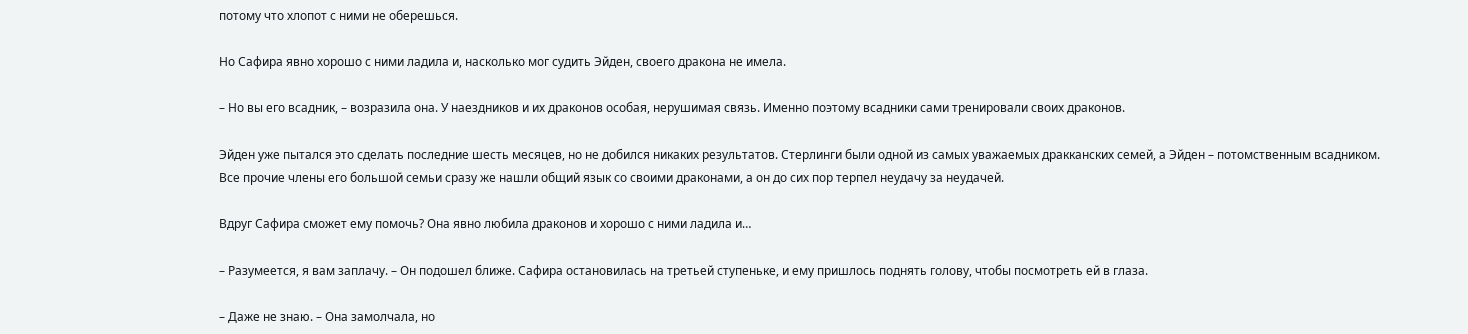потому что хлопот с ними не оберешься.

Но Сафира явно хорошо с ними ладила и, насколько мог судить Эйден, своего дракона не имела.

– Но вы его всадник, – возразила она. У наездников и их драконов особая, нерушимая связь. Именно поэтому всадники сами тренировали своих драконов.

Эйден уже пытался это сделать последние шесть месяцев, но не добился никаких результатов. Стерлинги были одной из самых уважаемых дракканских семей, а Эйден – потомственным всадником. Все прочие члены его большой семьи сразу же нашли общий язык со своими драконами, а он до сих пор терпел неудачу за неудачей.

Вдруг Сафира сможет ему помочь? Она явно любила драконов и хорошо с ними ладила и…

– Разумеется, я вам заплачу. – Он подошел ближе. Сафира остановилась на третьей ступеньке, и ему пришлось поднять голову, чтобы посмотреть ей в глаза.

– Даже не знаю. – Она замолчала, но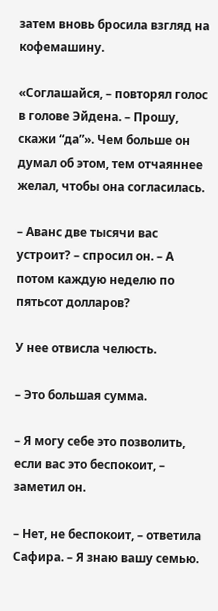затем вновь бросила взгляд на кофемашину.

«Соглашайся, – повторял голос в голове Эйдена. – Прошу, скажи “да”». Чем больше он думал об этом, тем отчаяннее желал, чтобы она согласилась.

– Аванс две тысячи вас устроит? – спросил он. – А потом каждую неделю по пятьсот долларов?

У нее отвисла челюсть.

– Это большая сумма.

– Я могу себе это позволить, если вас это беспокоит, – заметил он.

– Нет, не беспокоит, – ответила Сафира. – Я знаю вашу семью.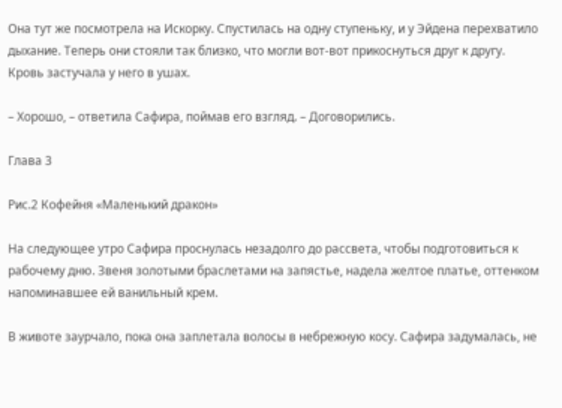Она тут же посмотрела на Искорку. Спустилась на одну ступеньку, и у Эйдена перехватило дыхание. Теперь они стояли так близко, что могли вот-вот прикоснуться друг к другу. Кровь застучала у него в ушах.

– Хорошо, – ответила Сафира, поймав его взгляд. – Договорились.

Глава 3

Рис.2 Кофейня «Маленький дракон»

На следующее утро Сафира проснулась незадолго до рассвета, чтобы подготовиться к рабочему дню. Звеня золотыми браслетами на запястье, надела желтое платье, оттенком напоминавшее ей ванильный крем.

В животе заурчало, пока она заплетала волосы в небрежную косу. Сафира задумалась, не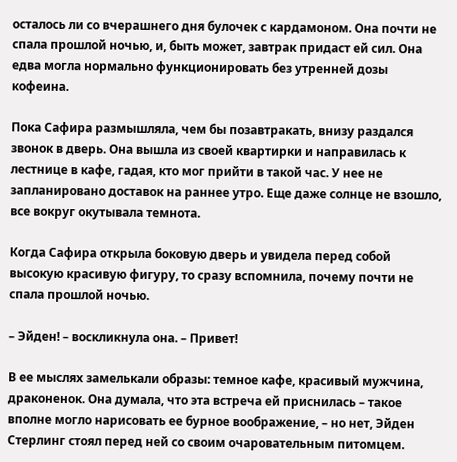осталось ли со вчерашнего дня булочек с кардамоном. Она почти не спала прошлой ночью, и, быть может, завтрак придаст ей сил. Она едва могла нормально функционировать без утренней дозы кофеина.

Пока Сафира размышляла, чем бы позавтракать, внизу раздался звонок в дверь. Она вышла из своей квартирки и направилась к лестнице в кафе, гадая, кто мог прийти в такой час. У нее не запланировано доставок на раннее утро. Еще даже солнце не взошло, все вокруг окутывала темнота.

Когда Сафира открыла боковую дверь и увидела перед собой высокую красивую фигуру, то сразу вспомнила, почему почти не спала прошлой ночью.

– Эйден! – воскликнула она. – Привет!

В ее мыслях замелькали образы: темное кафе, красивый мужчина, драконенок. Она думала, что эта встреча ей приснилась – такое вполне могло нарисовать ее бурное воображение, – но нет, Эйден Стерлинг стоял перед ней со своим очаровательным питомцем.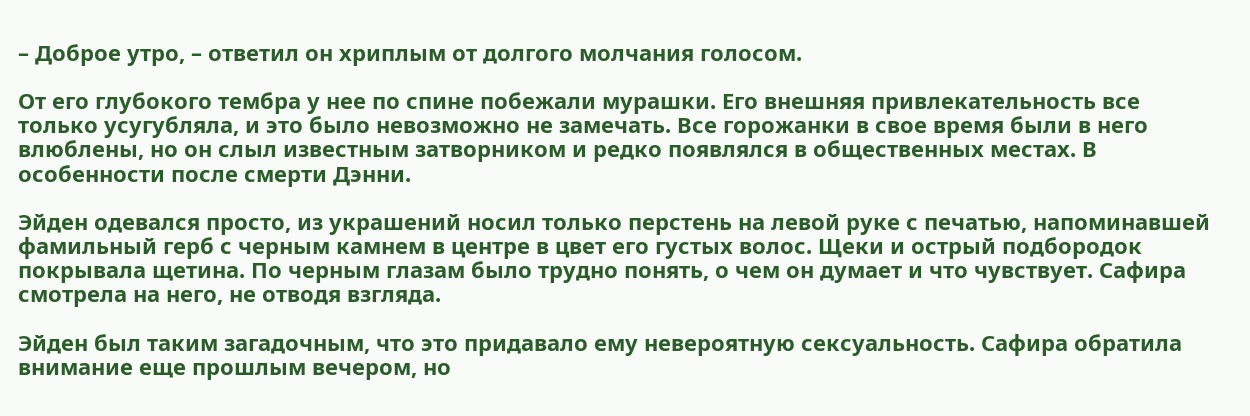– Доброе утро, – ответил он хриплым от долгого молчания голосом.

От его глубокого тембра у нее по спине побежали мурашки. Его внешняя привлекательность все только усугубляла, и это было невозможно не замечать. Все горожанки в свое время были в него влюблены, но он слыл известным затворником и редко появлялся в общественных местах. В особенности после смерти Дэнни.

Эйден одевался просто, из украшений носил только перстень на левой руке с печатью, напоминавшей фамильный герб с черным камнем в центре в цвет его густых волос. Щеки и острый подбородок покрывала щетина. По черным глазам было трудно понять, о чем он думает и что чувствует. Сафира смотрела на него, не отводя взгляда.

Эйден был таким загадочным, что это придавало ему невероятную сексуальность. Сафира обратила внимание еще прошлым вечером, но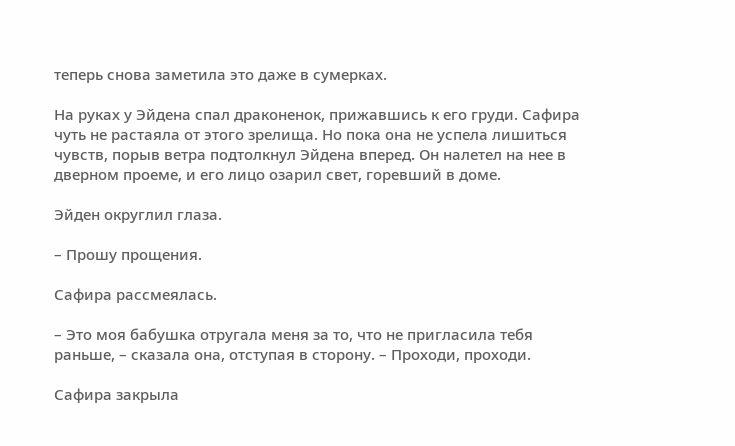теперь снова заметила это даже в сумерках.

На руках у Эйдена спал драконенок, прижавшись к его груди. Сафира чуть не растаяла от этого зрелища. Но пока она не успела лишиться чувств, порыв ветра подтолкнул Эйдена вперед. Он налетел на нее в дверном проеме, и его лицо озарил свет, горевший в доме.

Эйден округлил глаза.

– Прошу прощения.

Сафира рассмеялась.

– Это моя бабушка отругала меня за то, что не пригласила тебя раньше, – сказала она, отступая в сторону. – Проходи, проходи.

Сафира закрыла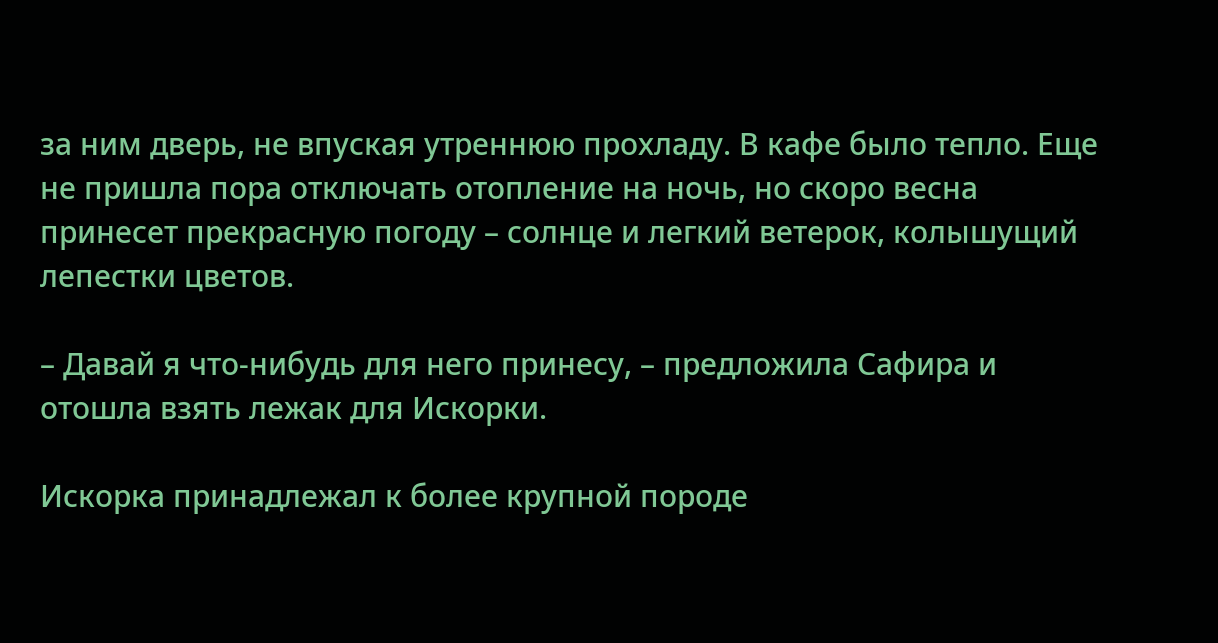за ним дверь, не впуская утреннюю прохладу. В кафе было тепло. Еще не пришла пора отключать отопление на ночь, но скоро весна принесет прекрасную погоду – солнце и легкий ветерок, колышущий лепестки цветов.

– Давай я что-нибудь для него принесу, – предложила Сафира и отошла взять лежак для Искорки.

Искорка принадлежал к более крупной породе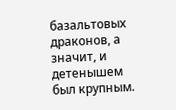базальтовых драконов, а значит, и детенышем был крупным.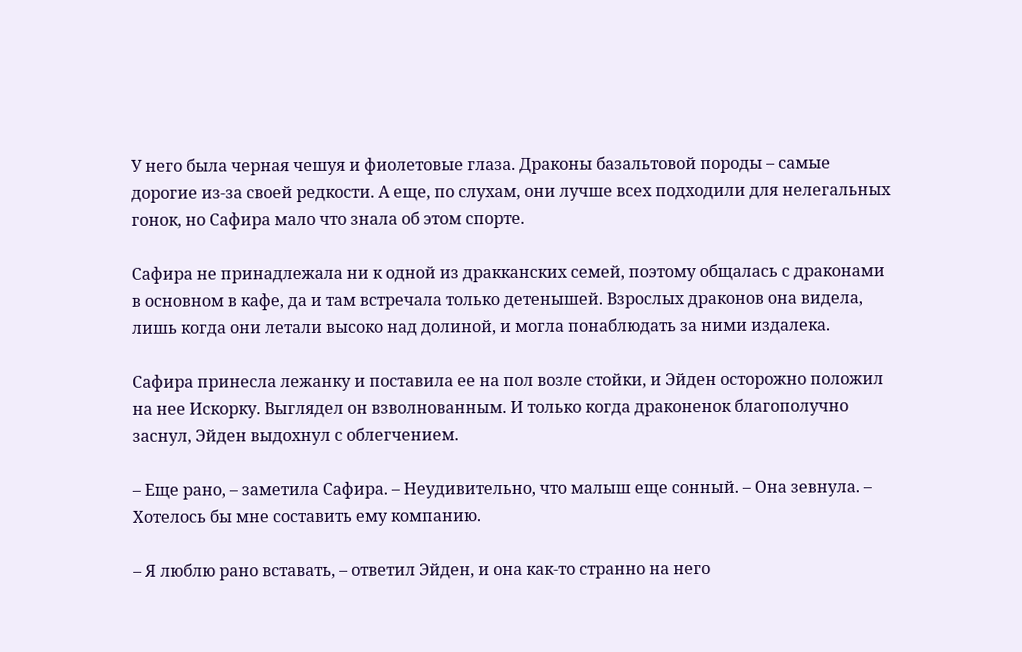У него была черная чешуя и фиолетовые глаза. Драконы базальтовой породы – самые дорогие из-за своей редкости. А еще, по слухам, они лучше всех подходили для нелегальных гонок, но Сафира мало что знала об этом спорте.

Сафира не принадлежала ни к одной из дракканских семей, поэтому общалась с драконами в основном в кафе, да и там встречала только детенышей. Взрослых драконов она видела, лишь когда они летали высоко над долиной, и могла понаблюдать за ними издалека.

Сафира принесла лежанку и поставила ее на пол возле стойки, и Эйден осторожно положил на нее Искорку. Выглядел он взволнованным. И только когда драконенок благополучно заснул, Эйден выдохнул с облегчением.

– Еще рано, – заметила Сафира. – Неудивительно, что малыш еще сонный. – Она зевнула. – Хотелось бы мне составить ему компанию.

– Я люблю рано вставать, – ответил Эйден, и она как-то странно на него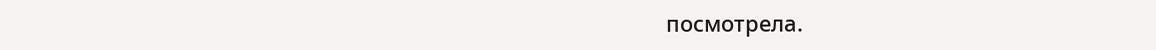посмотрела.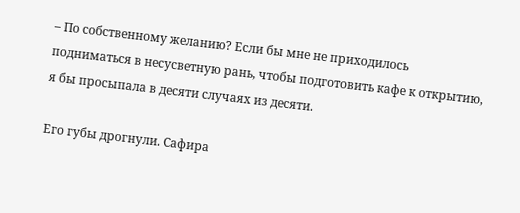– По собственному желанию? Если бы мне не приходилось подниматься в несусветную рань, чтобы подготовить кафе к открытию, я бы просыпала в десяти случаях из десяти.

Его губы дрогнули. Сафира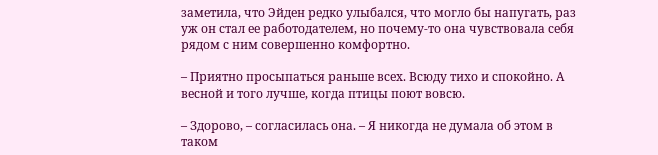заметила, что Эйден редко улыбался, что могло бы напугать, раз уж он стал ее работодателем, но почему-то она чувствовала себя рядом с ним совершенно комфортно.

– Приятно просыпаться раньше всех. Всюду тихо и спокойно. А весной и того лучше, когда птицы поют вовсю.

– Здорово, – согласилась она. – Я никогда не думала об этом в таком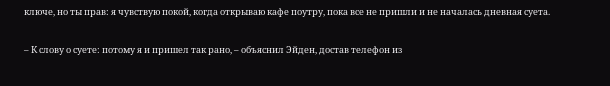ключе, но ты прав: я чувствую покой, когда открываю кафе поутру, пока все не пришли и не началась дневная суета.

– К слову о суете: потому я и пришел так рано, – объяснил Эйден, достав телефон из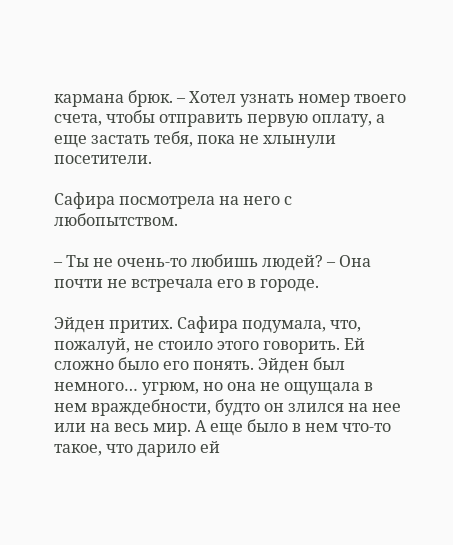кармана брюк. – Хотел узнать номер твоего счета, чтобы отправить первую оплату, а еще застать тебя, пока не хлынули посетители.

Сафира посмотрела на него с любопытством.

– Ты не очень-то любишь людей? – Она почти не встречала его в городе.

Эйден притих. Сафира подумала, что, пожалуй, не стоило этого говорить. Ей сложно было его понять. Эйден был немного… угрюм, но она не ощущала в нем враждебности, будто он злился на нее или на весь мир. А еще было в нем что-то такое, что дарило ей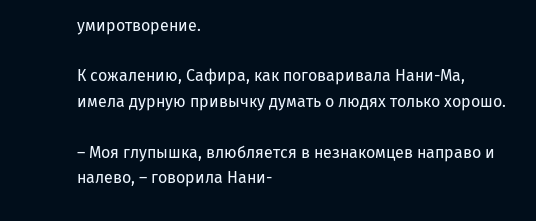умиротворение.

К сожалению, Сафира, как поговаривала Нани-Ма, имела дурную привычку думать о людях только хорошо.

– Моя глупышка, влюбляется в незнакомцев направо и налево, – говорила Нани-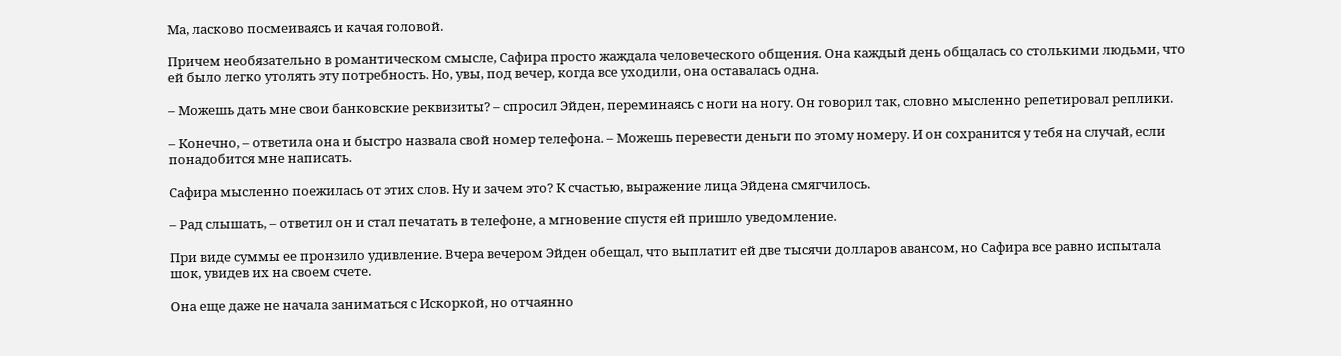Ма, ласково посмеиваясь и качая головой.

Причем необязательно в романтическом смысле, Сафира просто жаждала человеческого общения. Она каждый день общалась со столькими людьми, что ей было легко утолять эту потребность. Но, увы, под вечер, когда все уходили, она оставалась одна.

– Можешь дать мне свои банковские реквизиты? – спросил Эйден, переминаясь с ноги на ногу. Он говорил так, словно мысленно репетировал реплики.

– Конечно, – ответила она и быстро назвала свой номер телефона. – Можешь перевести деньги по этому номеру. И он сохранится у тебя на случай, если понадобится мне написать.

Сафира мысленно поежилась от этих слов. Ну и зачем это? К счастью, выражение лица Эйдена смягчилось.

– Рад слышать, – ответил он и стал печатать в телефоне, а мгновение спустя ей пришло уведомление.

При виде суммы ее пронзило удивление. Вчера вечером Эйден обещал, что выплатит ей две тысячи долларов авансом, но Сафира все равно испытала шок, увидев их на своем счете.

Она еще даже не начала заниматься с Искоркой, но отчаянно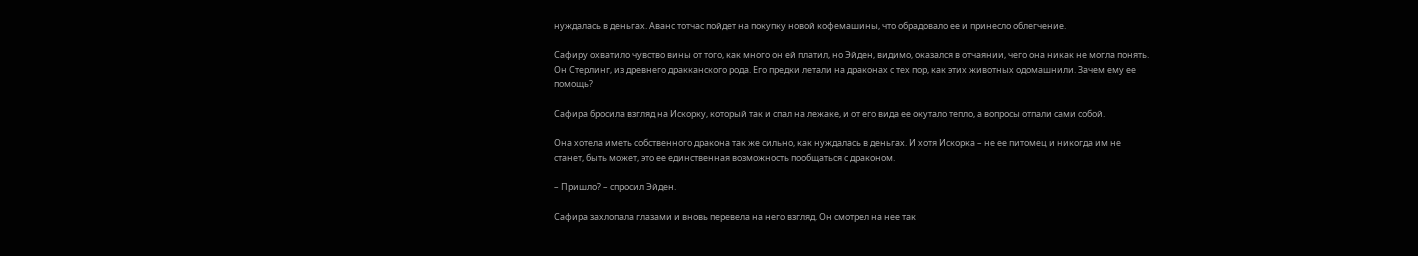нуждалась в деньгах. Аванс тотчас пойдет на покупку новой кофемашины, что обрадовало ее и принесло облегчение.

Сафиру охватило чувство вины от того, как много он ей платил, но Эйден, видимо, оказался в отчаянии, чего она никак не могла понять. Он Стерлинг, из древнего дракканского рода. Его предки летали на драконах с тех пор, как этих животных одомашнили. Зачем ему ее помощь?

Сафира бросила взгляд на Искорку, который так и спал на лежаке, и от его вида ее окутало тепло, а вопросы отпали сами собой.

Она хотела иметь собственного дракона так же сильно, как нуждалась в деньгах. И хотя Искорка – не ее питомец и никогда им не станет, быть может, это ее единственная возможность пообщаться с драконом.

– Пришло? – спросил Эйден.

Сафира захлопала глазами и вновь перевела на него взгляд. Он смотрел на нее так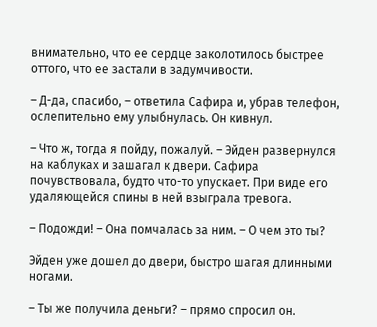внимательно, что ее сердце заколотилось быстрее оттого, что ее застали в задумчивости.

– Д-да, спасибо, – ответила Сафира и, убрав телефон, ослепительно ему улыбнулась. Он кивнул.

– Что ж, тогда я пойду, пожалуй. – Эйден развернулся на каблуках и зашагал к двери. Сафира почувствовала, будто что-то упускает. При виде его удаляющейся спины в ней взыграла тревога.

– Подожди! – Она помчалась за ним. – О чем это ты?

Эйден уже дошел до двери, быстро шагая длинными ногами.

– Ты же получила деньги? – прямо спросил он.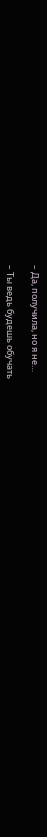– Да, получила, но я не…

– Ты ведь будешь обучать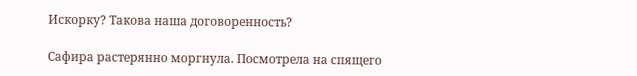Искорку? Такова наша договоренность?

Сафира растерянно моргнула. Посмотрела на спящего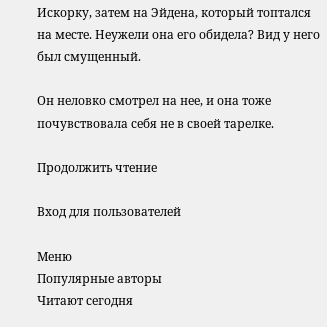Искорку, затем на Эйдена, который топтался на месте. Неужели она его обидела? Вид у него был смущенный.

Он неловко смотрел на нее, и она тоже почувствовала себя не в своей тарелке.

Продолжить чтение

Вход для пользователей

Меню
Популярные авторы
Читают сегодня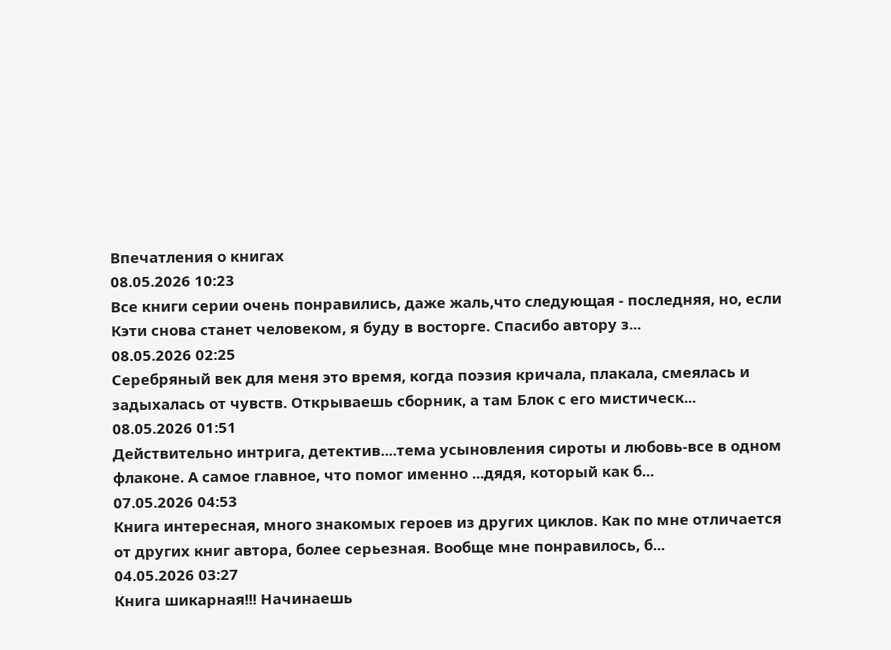Впечатления о книгах
08.05.2026 10:23
Все книги серии очень понравились, даже жаль,что следующая - последняя, но, если Кэти снова станет человеком, я буду в восторге. Спасибо автору з...
08.05.2026 02:25
Серебряный век для меня это время, когда поэзия кричала, плакала, смеялась и задыхалась от чувств. Открываешь сборник, а там Блок с его мистическ...
08.05.2026 01:51
Действительно интрига, детектив....тема усыновления сироты и любовь-все в одном флаконе. А самое главное, что помог именно ...дядя, который как б...
07.05.2026 04:53
Книга интересная, много знакомых героев из других циклов. Как по мне отличается от других книг автора, более серьезная. Вообще мне понравилось, б...
04.05.2026 03:27
Книга шикарная!!! Начинаешь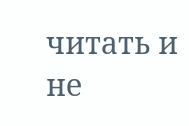читать и не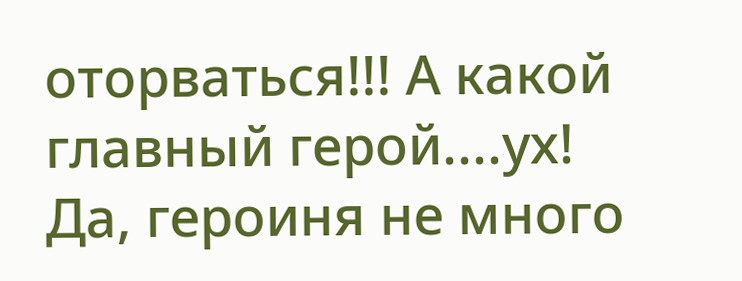оторваться!!! А какой главный герой....ух! Да, героиня не много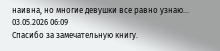наивна, но многие девушки все равно узнаю...
03.05.2026 06:09
Спасибо за замечательную книгу.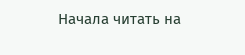Начала читать на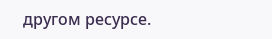другом ресурсе.